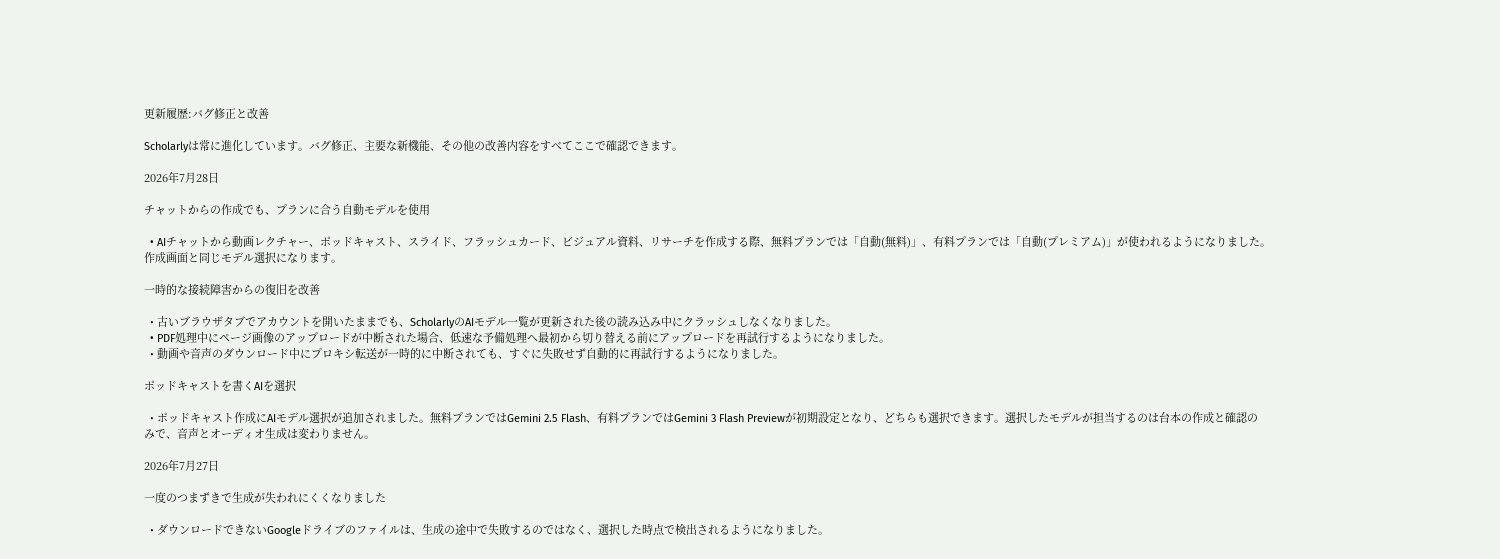更新履歴:バグ修正と改善

Scholarlyは常に進化しています。バグ修正、主要な新機能、その他の改善内容をすべてここで確認できます。

2026年7月28日

チャットからの作成でも、プランに合う自動モデルを使用

  • AIチャットから動画レクチャー、ポッドキャスト、スライド、フラッシュカード、ビジュアル資料、リサーチを作成する際、無料プランでは「自動(無料)」、有料プランでは「自動(プレミアム)」が使われるようになりました。作成画面と同じモデル選択になります。

一時的な接続障害からの復旧を改善

  • 古いブラウザタブでアカウントを開いたままでも、ScholarlyのAIモデル一覧が更新された後の読み込み中にクラッシュしなくなりました。
  • PDF処理中にページ画像のアップロードが中断された場合、低速な予備処理へ最初から切り替える前にアップロードを再試行するようになりました。
  • 動画や音声のダウンロード中にプロキシ転送が一時的に中断されても、すぐに失敗せず自動的に再試行するようになりました。

ポッドキャストを書くAIを選択

  • ポッドキャスト作成にAIモデル選択が追加されました。無料プランではGemini 2.5 Flash、有料プランではGemini 3 Flash Previewが初期設定となり、どちらも選択できます。選択したモデルが担当するのは台本の作成と確認のみで、音声とオーディオ生成は変わりません。

2026年7月27日

一度のつまずきで生成が失われにくくなりました

  • ダウンロードできないGoogleドライブのファイルは、生成の途中で失敗するのではなく、選択した時点で検出されるようになりました。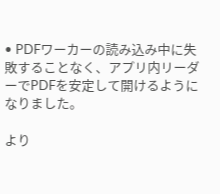• PDFワーカーの読み込み中に失敗することなく、アプリ内リーダーでPDFを安定して開けるようになりました。

より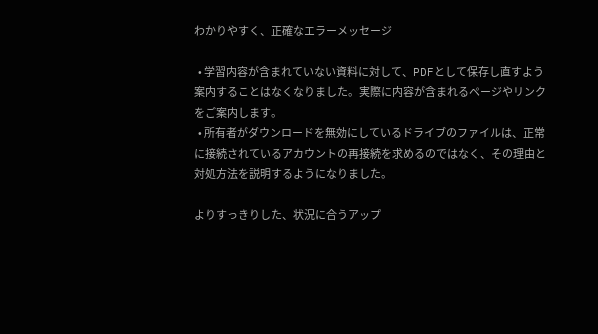わかりやすく、正確なエラーメッセージ

  • 学習内容が含まれていない資料に対して、PDFとして保存し直すよう案内することはなくなりました。実際に内容が含まれるページやリンクをご案内します。
  • 所有者がダウンロードを無効にしているドライブのファイルは、正常に接続されているアカウントの再接続を求めるのではなく、その理由と対処方法を説明するようになりました。

よりすっきりした、状況に合うアップ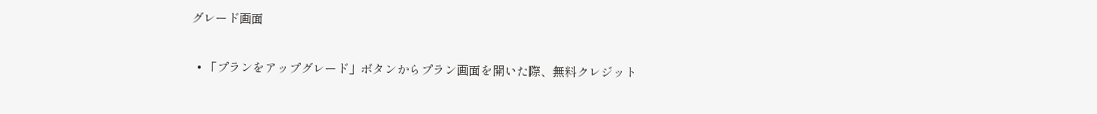グレード画面

  • 「プランをアップグレード」ボタンからプラン画面を開いた際、無料クレジット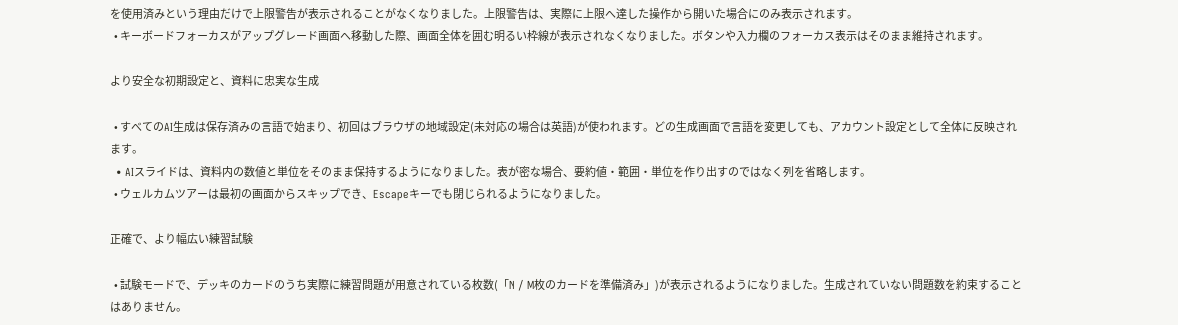を使用済みという理由だけで上限警告が表示されることがなくなりました。上限警告は、実際に上限へ達した操作から開いた場合にのみ表示されます。
  • キーボードフォーカスがアップグレード画面へ移動した際、画面全体を囲む明るい枠線が表示されなくなりました。ボタンや入力欄のフォーカス表示はそのまま維持されます。

より安全な初期設定と、資料に忠実な生成

  • すべてのAI生成は保存済みの言語で始まり、初回はブラウザの地域設定(未対応の場合は英語)が使われます。どの生成画面で言語を変更しても、アカウント設定として全体に反映されます。
  • AIスライドは、資料内の数値と単位をそのまま保持するようになりました。表が密な場合、要約値・範囲・単位を作り出すのではなく列を省略します。
  • ウェルカムツアーは最初の画面からスキップでき、Escapeキーでも閉じられるようになりました。

正確で、より幅広い練習試験

  • 試験モードで、デッキのカードのうち実際に練習問題が用意されている枚数(「N / M枚のカードを準備済み」)が表示されるようになりました。生成されていない問題数を約束することはありません。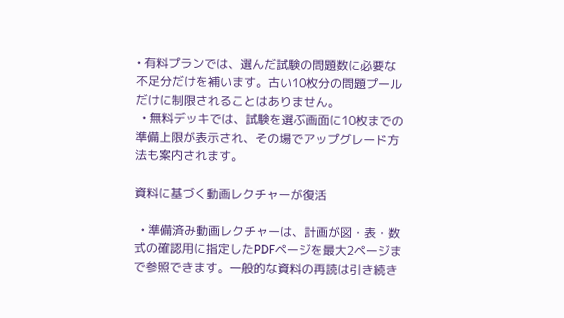• 有料プランでは、選んだ試験の問題数に必要な不足分だけを補います。古い10枚分の問題プールだけに制限されることはありません。
  • 無料デッキでは、試験を選ぶ画面に10枚までの準備上限が表示され、その場でアップグレード方法も案内されます。

資料に基づく動画レクチャーが復活

  • 準備済み動画レクチャーは、計画が図・表・数式の確認用に指定したPDFページを最大2ページまで参照できます。一般的な資料の再読は引き続き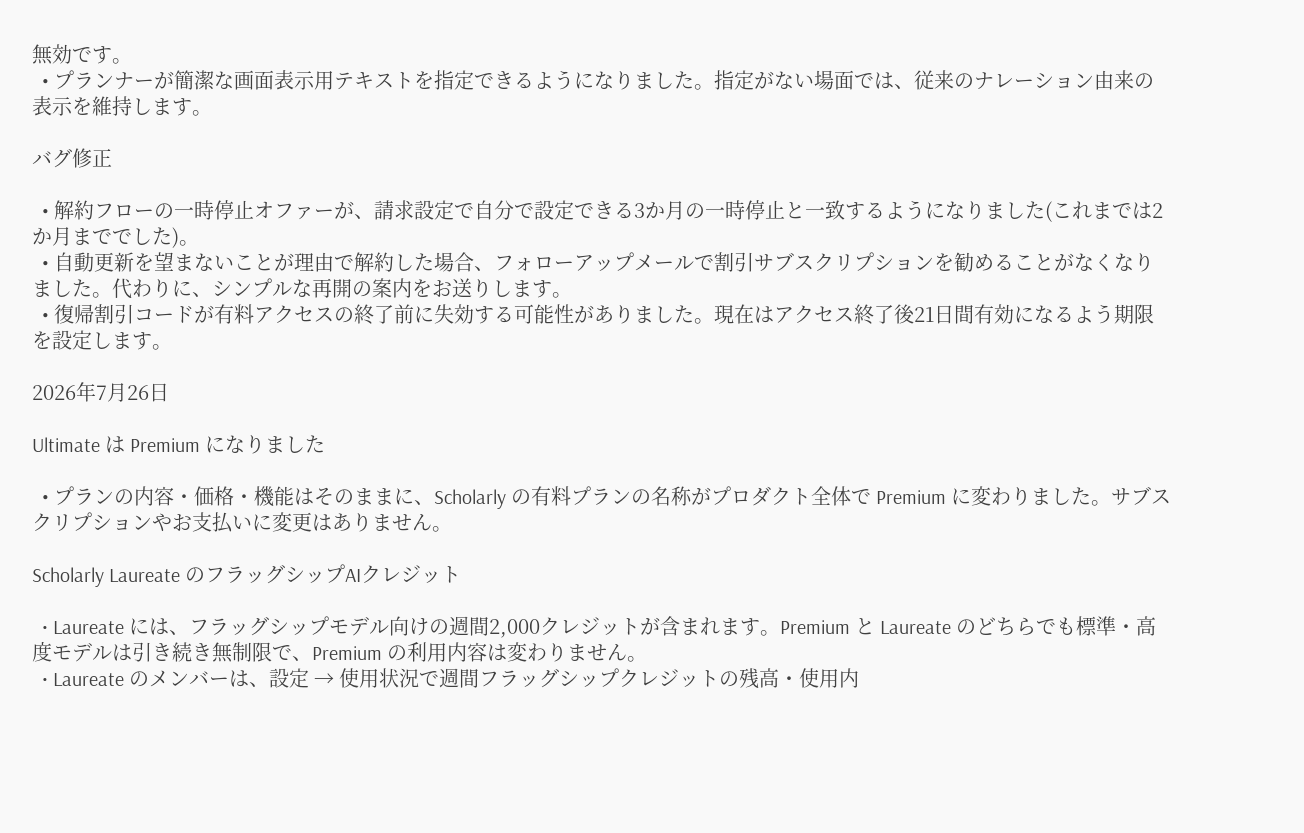無効です。
  • プランナーが簡潔な画面表示用テキストを指定できるようになりました。指定がない場面では、従来のナレーション由来の表示を維持します。

バグ修正

  • 解約フローの一時停止オファーが、請求設定で自分で設定できる3か月の一時停止と一致するようになりました(これまでは2か月まででした)。
  • 自動更新を望まないことが理由で解約した場合、フォローアップメールで割引サブスクリプションを勧めることがなくなりました。代わりに、シンプルな再開の案内をお送りします。
  • 復帰割引コードが有料アクセスの終了前に失効する可能性がありました。現在はアクセス終了後21日間有効になるよう期限を設定します。

2026年7月26日

Ultimate は Premium になりました

  • プランの内容・価格・機能はそのままに、Scholarly の有料プランの名称がプロダクト全体で Premium に変わりました。サブスクリプションやお支払いに変更はありません。

Scholarly Laureate のフラッグシップAIクレジット

  • Laureate には、フラッグシップモデル向けの週間2,000クレジットが含まれます。Premium と Laureate のどちらでも標準・高度モデルは引き続き無制限で、Premium の利用内容は変わりません。
  • Laureate のメンバーは、設定 → 使用状況で週間フラッグシップクレジットの残高・使用内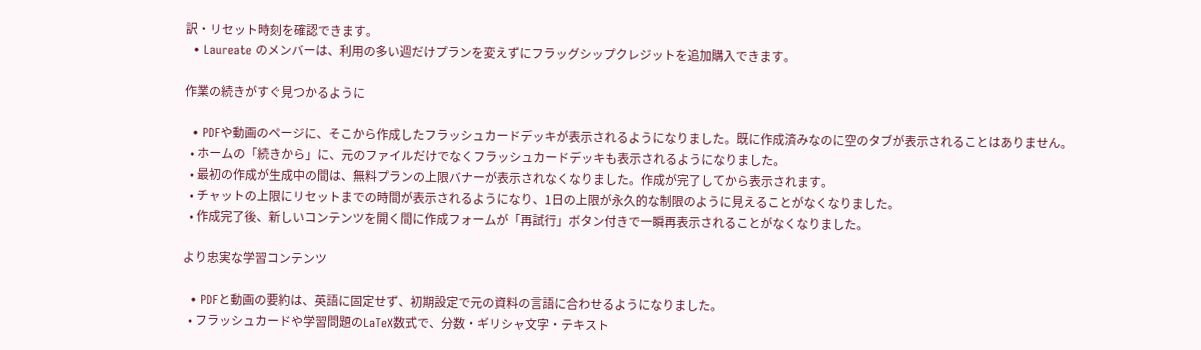訳・リセット時刻を確認できます。
  • Laureate のメンバーは、利用の多い週だけプランを変えずにフラッグシップクレジットを追加購入できます。

作業の続きがすぐ見つかるように

  • PDFや動画のページに、そこから作成したフラッシュカードデッキが表示されるようになりました。既に作成済みなのに空のタブが表示されることはありません。
  • ホームの「続きから」に、元のファイルだけでなくフラッシュカードデッキも表示されるようになりました。
  • 最初の作成が生成中の間は、無料プランの上限バナーが表示されなくなりました。作成が完了してから表示されます。
  • チャットの上限にリセットまでの時間が表示されるようになり、1日の上限が永久的な制限のように見えることがなくなりました。
  • 作成完了後、新しいコンテンツを開く間に作成フォームが「再試行」ボタン付きで一瞬再表示されることがなくなりました。

より忠実な学習コンテンツ

  • PDFと動画の要約は、英語に固定せず、初期設定で元の資料の言語に合わせるようになりました。
  • フラッシュカードや学習問題のLaTeX数式で、分数・ギリシャ文字・テキスト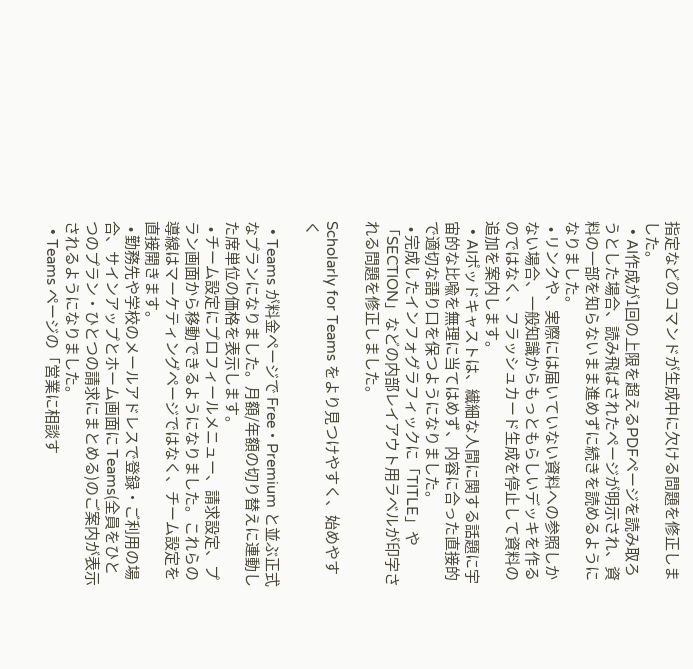指定などのコマンドが生成中に欠ける問題を修正しました。
  • AI作成が1回の上限を超えるPDFページを読み取ろうとした場合、読み飛ばされたページが明示され、資料の一部を知らないまま進めずに続きを読めるようになりました。
  • リンクや、実際には届いていない資料への参照しかない場合、一般知識からもっともらしいデッキを作るのではなく、フラッシュカード生成を停止して資料の追加を案内します。
  • AIポッドキャストは、繊細な人間に関する話題に宇宙的な比喩を無理に当てはめず、内容に合った直接的で適切な語り口を保つようになりました。
  • 完成したインフォグラフィックに「TITLE」や「SECTION」などの内部レイアウト用ラベルが印字される問題を修正しました。

Scholarly for Teams をより見つけやすく、始めやすく

  • Teams が料金ページで Free・Premium と並ぶ正式なプランになりました。月額/年額の切り替えに連動した席単位の価格を表示します。
  • チーム設定にプロフィールメニュー、請求設定、プラン画面から移動できるようになりました。これらの導線はマーケティングページではなく、チーム設定を直接開きます。
  • 勤務先や学校のメールアドレスで登録・ご利用の場合、サインアップとホーム画面に Teams(全員をひとつのプラン・ひとつの請求にまとめる)のご案内が表示されるようになりました。
  • Teams ページの「営業に相談す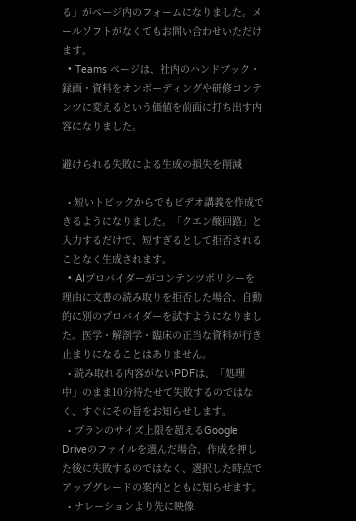る」がページ内のフォームになりました。メールソフトがなくてもお問い合わせいただけます。
  • Teams ページは、社内のハンドブック・録画・資料をオンボーディングや研修コンテンツに変えるという価値を前面に打ち出す内容になりました。

避けられる失敗による生成の損失を削減

  • 短いトピックからでもビデオ講義を作成できるようになりました。「クエン酸回路」と入力するだけで、短すぎるとして拒否されることなく生成されます。
  • AIプロバイダーがコンテンツポリシーを理由に文書の読み取りを拒否した場合、自動的に別のプロバイダーを試すようになりました。医学・解剖学・臨床の正当な資料が行き止まりになることはありません。
  • 読み取れる内容がないPDFは、「処理中」のまま10分待たせて失敗するのではなく、すぐにその旨をお知らせします。
  • プランのサイズ上限を超えるGoogle Driveのファイルを選んだ場合、作成を押した後に失敗するのではなく、選択した時点でアップグレードの案内とともに知らせます。
  • ナレーションより先に映像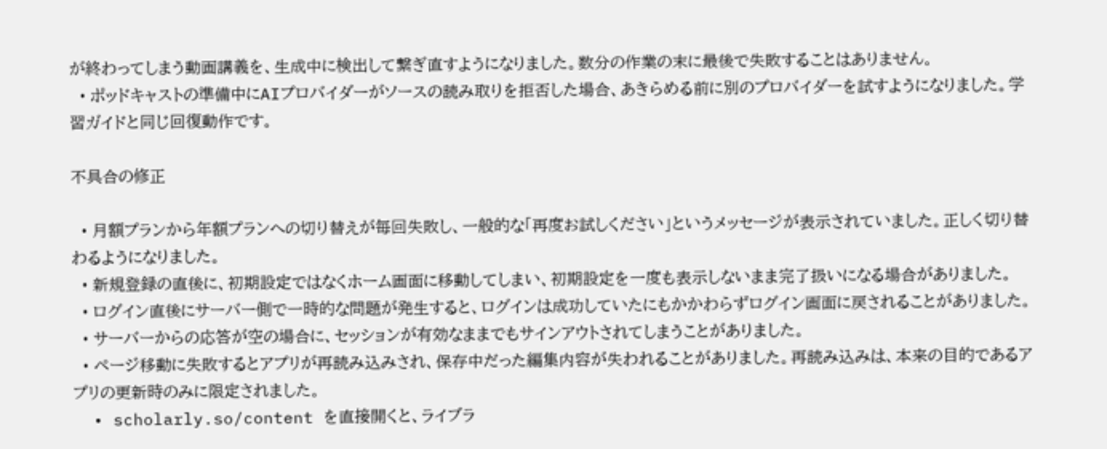が終わってしまう動画講義を、生成中に検出して繋ぎ直すようになりました。数分の作業の末に最後で失敗することはありません。
  • ポッドキャストの準備中にAIプロバイダーがソースの読み取りを拒否した場合、あきらめる前に別のプロバイダーを試すようになりました。学習ガイドと同じ回復動作です。

不具合の修正

  • 月額プランから年額プランへの切り替えが毎回失敗し、一般的な「再度お試しください」というメッセージが表示されていました。正しく切り替わるようになりました。
  • 新規登録の直後に、初期設定ではなくホーム画面に移動してしまい、初期設定を一度も表示しないまま完了扱いになる場合がありました。
  • ログイン直後にサーバー側で一時的な問題が発生すると、ログインは成功していたにもかかわらずログイン画面に戻されることがありました。
  • サーバーからの応答が空の場合に、セッションが有効なままでもサインアウトされてしまうことがありました。
  • ページ移動に失敗するとアプリが再読み込みされ、保存中だった編集内容が失われることがありました。再読み込みは、本来の目的であるアプリの更新時のみに限定されました。
  • scholarly.so/content を直接開くと、ライブラ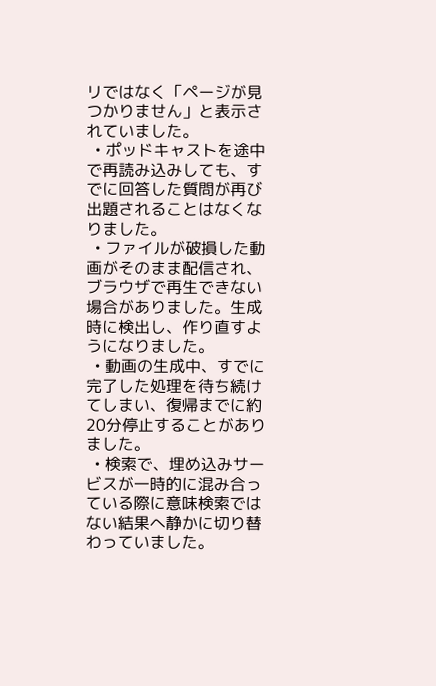リではなく「ページが見つかりません」と表示されていました。
  • ポッドキャストを途中で再読み込みしても、すでに回答した質問が再び出題されることはなくなりました。
  • ファイルが破損した動画がそのまま配信され、ブラウザで再生できない場合がありました。生成時に検出し、作り直すようになりました。
  • 動画の生成中、すでに完了した処理を待ち続けてしまい、復帰までに約20分停止することがありました。
  • 検索で、埋め込みサービスが一時的に混み合っている際に意味検索ではない結果へ静かに切り替わっていました。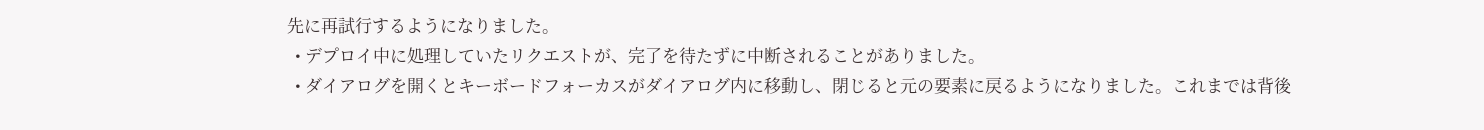先に再試行するようになりました。
  • デプロイ中に処理していたリクエストが、完了を待たずに中断されることがありました。
  • ダイアログを開くとキーボードフォーカスがダイアログ内に移動し、閉じると元の要素に戻るようになりました。これまでは背後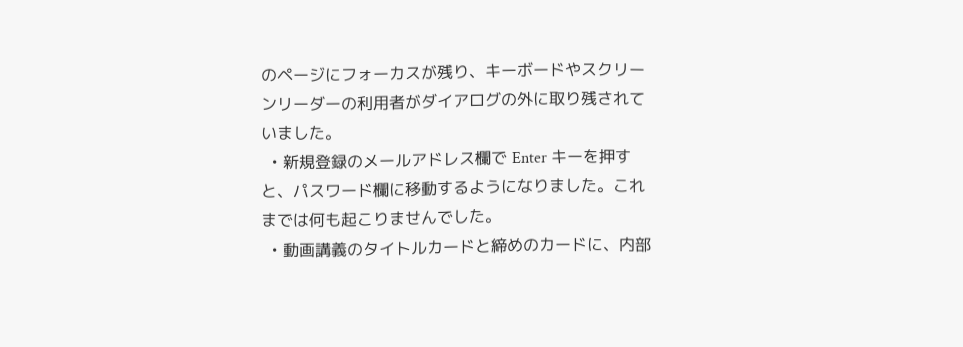のページにフォーカスが残り、キーボードやスクリーンリーダーの利用者がダイアログの外に取り残されていました。
  • 新規登録のメールアドレス欄で Enter キーを押すと、パスワード欄に移動するようになりました。これまでは何も起こりませんでした。
  • 動画講義のタイトルカードと締めのカードに、内部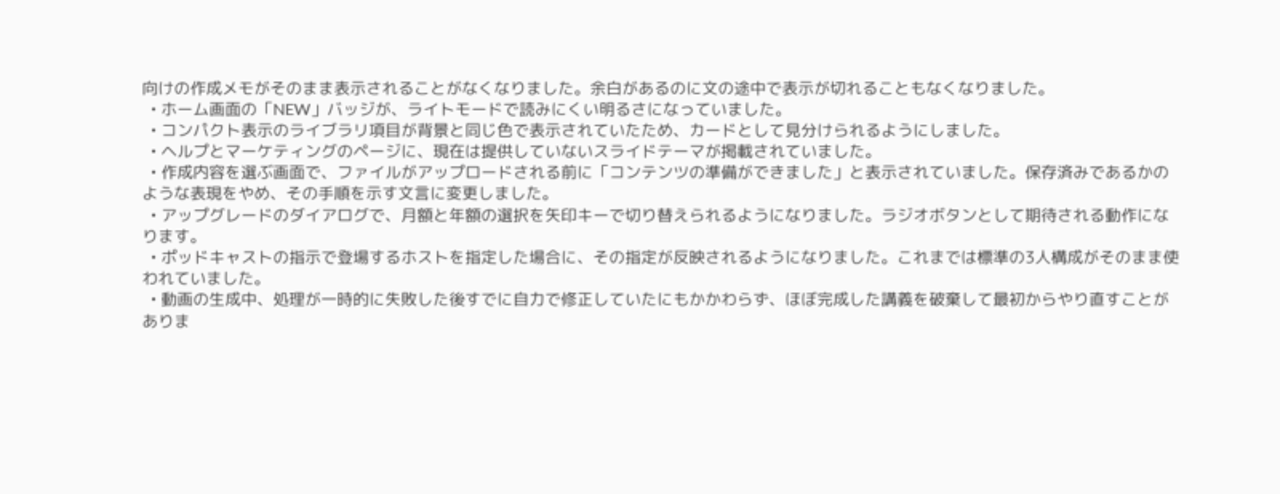向けの作成メモがそのまま表示されることがなくなりました。余白があるのに文の途中で表示が切れることもなくなりました。
  • ホーム画面の「NEW」バッジが、ライトモードで読みにくい明るさになっていました。
  • コンパクト表示のライブラリ項目が背景と同じ色で表示されていたため、カードとして見分けられるようにしました。
  • ヘルプとマーケティングのページに、現在は提供していないスライドテーマが掲載されていました。
  • 作成内容を選ぶ画面で、ファイルがアップロードされる前に「コンテンツの準備ができました」と表示されていました。保存済みであるかのような表現をやめ、その手順を示す文言に変更しました。
  • アップグレードのダイアログで、月額と年額の選択を矢印キーで切り替えられるようになりました。ラジオボタンとして期待される動作になります。
  • ポッドキャストの指示で登場するホストを指定した場合に、その指定が反映されるようになりました。これまでは標準の3人構成がそのまま使われていました。
  • 動画の生成中、処理が一時的に失敗した後すでに自力で修正していたにもかかわらず、ほぼ完成した講義を破棄して最初からやり直すことがありま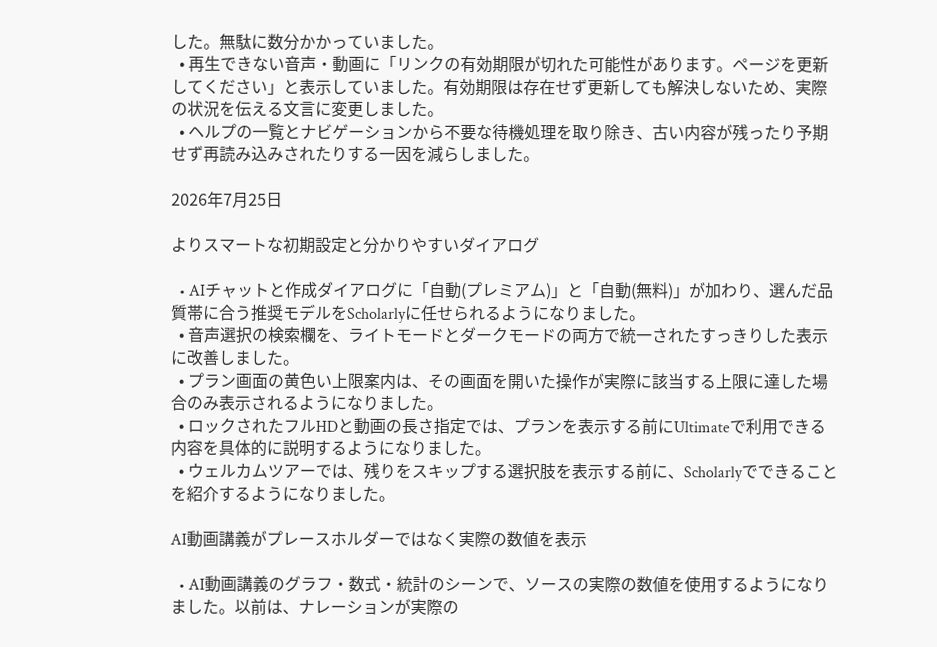した。無駄に数分かかっていました。
  • 再生できない音声・動画に「リンクの有効期限が切れた可能性があります。ページを更新してください」と表示していました。有効期限は存在せず更新しても解決しないため、実際の状況を伝える文言に変更しました。
  • ヘルプの一覧とナビゲーションから不要な待機処理を取り除き、古い内容が残ったり予期せず再読み込みされたりする一因を減らしました。

2026年7月25日

よりスマートな初期設定と分かりやすいダイアログ

  • AIチャットと作成ダイアログに「自動(プレミアム)」と「自動(無料)」が加わり、選んだ品質帯に合う推奨モデルをScholarlyに任せられるようになりました。
  • 音声選択の検索欄を、ライトモードとダークモードの両方で統一されたすっきりした表示に改善しました。
  • プラン画面の黄色い上限案内は、その画面を開いた操作が実際に該当する上限に達した場合のみ表示されるようになりました。
  • ロックされたフルHDと動画の長さ指定では、プランを表示する前にUltimateで利用できる内容を具体的に説明するようになりました。
  • ウェルカムツアーでは、残りをスキップする選択肢を表示する前に、Scholarlyでできることを紹介するようになりました。

AI動画講義がプレースホルダーではなく実際の数値を表示

  • AI動画講義のグラフ・数式・統計のシーンで、ソースの実際の数値を使用するようになりました。以前は、ナレーションが実際の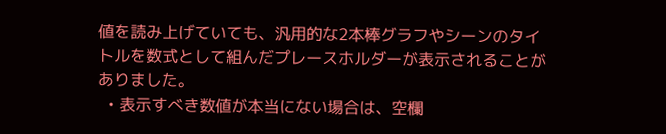値を読み上げていても、汎用的な2本棒グラフやシーンのタイトルを数式として組んだプレースホルダーが表示されることがありました。
  • 表示すべき数値が本当にない場合は、空欄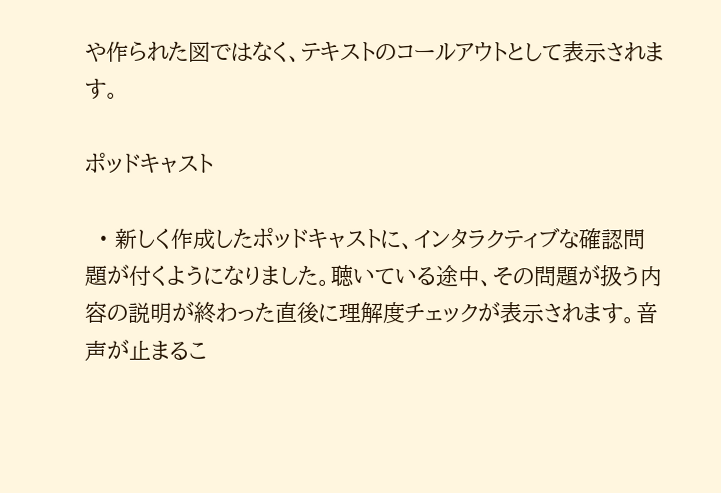や作られた図ではなく、テキストのコールアウトとして表示されます。

ポッドキャスト

  • 新しく作成したポッドキャストに、インタラクティブな確認問題が付くようになりました。聴いている途中、その問題が扱う内容の説明が終わった直後に理解度チェックが表示されます。音声が止まるこ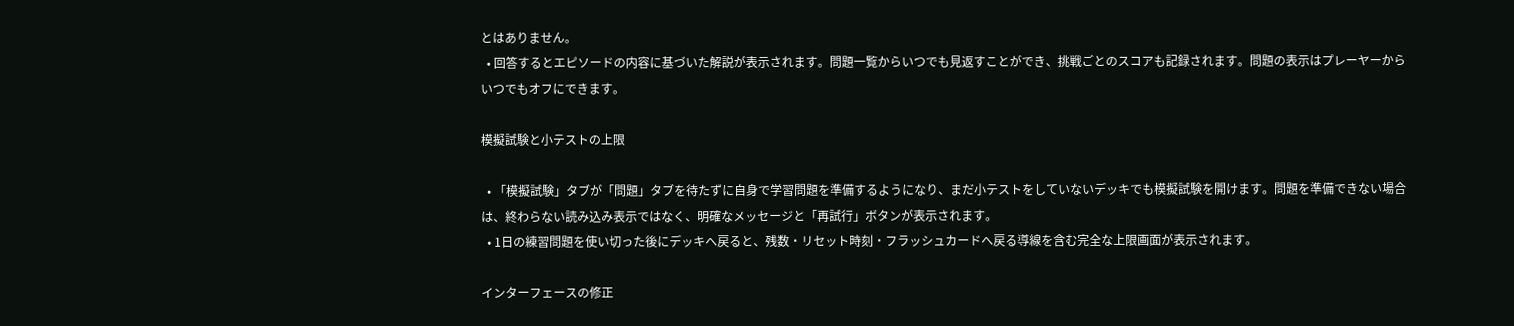とはありません。
  • 回答するとエピソードの内容に基づいた解説が表示されます。問題一覧からいつでも見返すことができ、挑戦ごとのスコアも記録されます。問題の表示はプレーヤーからいつでもオフにできます。

模擬試験と小テストの上限

  • 「模擬試験」タブが「問題」タブを待たずに自身で学習問題を準備するようになり、まだ小テストをしていないデッキでも模擬試験を開けます。問題を準備できない場合は、終わらない読み込み表示ではなく、明確なメッセージと「再試行」ボタンが表示されます。
  • 1日の練習問題を使い切った後にデッキへ戻ると、残数・リセット時刻・フラッシュカードへ戻る導線を含む完全な上限画面が表示されます。

インターフェースの修正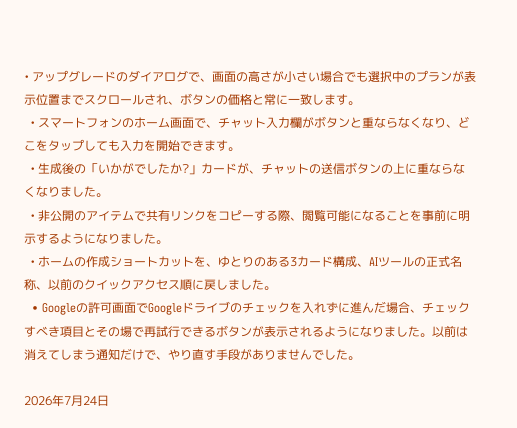• アップグレードのダイアログで、画面の高さが小さい場合でも選択中のプランが表示位置までスクロールされ、ボタンの価格と常に一致します。
  • スマートフォンのホーム画面で、チャット入力欄がボタンと重ならなくなり、どこをタップしても入力を開始できます。
  • 生成後の「いかがでしたか?」カードが、チャットの送信ボタンの上に重ならなくなりました。
  • 非公開のアイテムで共有リンクをコピーする際、閲覧可能になることを事前に明示するようになりました。
  • ホームの作成ショートカットを、ゆとりのある3カード構成、AIツールの正式名称、以前のクイックアクセス順に戻しました。
  • Googleの許可画面でGoogleドライブのチェックを入れずに進んだ場合、チェックすべき項目とその場で再試行できるボタンが表示されるようになりました。以前は消えてしまう通知だけで、やり直す手段がありませんでした。

2026年7月24日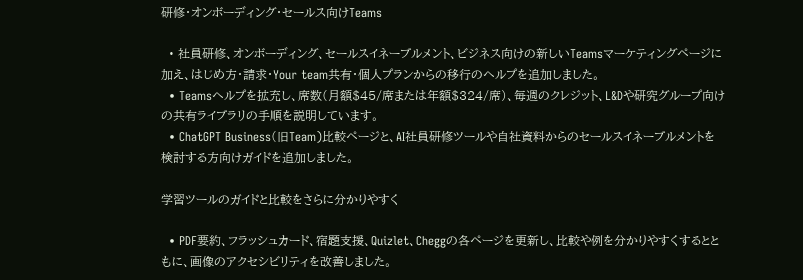研修・オンボーディング・セールス向けTeams

  • 社員研修、オンボーディング、セールスイネーブルメント、ビジネス向けの新しいTeamsマーケティングページに加え、はじめ方・請求・Your team共有・個人プランからの移行のヘルプを追加しました。
  • Teamsヘルプを拡充し、席数(月額$45/席または年額$324/席)、毎週のクレジット、L&Dや研究グループ向けの共有ライブラリの手順を説明しています。
  • ChatGPT Business(旧Team)比較ページと、AI社員研修ツールや自社資料からのセールスイネーブルメントを検討する方向けガイドを追加しました。

学習ツールのガイドと比較をさらに分かりやすく

  • PDF要約、フラッシュカード、宿題支援、Quizlet、Cheggの各ページを更新し、比較や例を分かりやすくするとともに、画像のアクセシビリティを改善しました。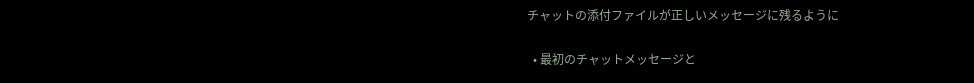チャットの添付ファイルが正しいメッセージに残るように

  • 最初のチャットメッセージと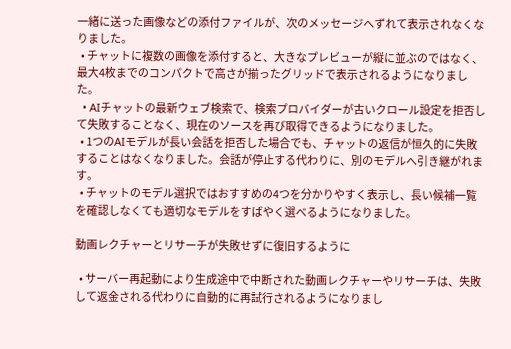一緒に送った画像などの添付ファイルが、次のメッセージへずれて表示されなくなりました。
  • チャットに複数の画像を添付すると、大きなプレビューが縦に並ぶのではなく、最大4枚までのコンパクトで高さが揃ったグリッドで表示されるようになりました。
  • AIチャットの最新ウェブ検索で、検索プロバイダーが古いクロール設定を拒否して失敗することなく、現在のソースを再び取得できるようになりました。
  • 1つのAIモデルが長い会話を拒否した場合でも、チャットの返信が恒久的に失敗することはなくなりました。会話が停止する代わりに、別のモデルへ引き継がれます。
  • チャットのモデル選択ではおすすめの4つを分かりやすく表示し、長い候補一覧を確認しなくても適切なモデルをすばやく選べるようになりました。

動画レクチャーとリサーチが失敗せずに復旧するように

  • サーバー再起動により生成途中で中断された動画レクチャーやリサーチは、失敗して返金される代わりに自動的に再試行されるようになりまし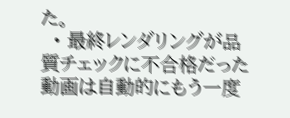た。
  • 最終レンダリングが品質チェックに不合格だった動画は自動的にもう一度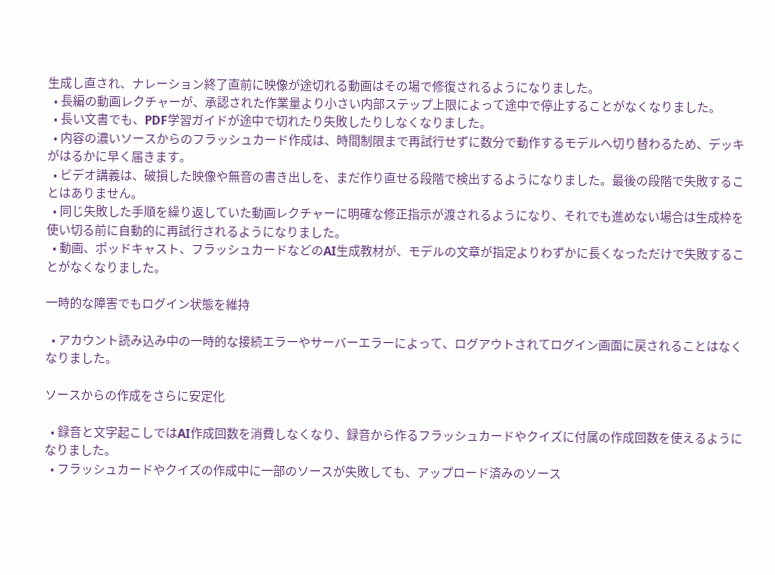生成し直され、ナレーション終了直前に映像が途切れる動画はその場で修復されるようになりました。
  • 長編の動画レクチャーが、承認された作業量より小さい内部ステップ上限によって途中で停止することがなくなりました。
  • 長い文書でも、PDF学習ガイドが途中で切れたり失敗したりしなくなりました。
  • 内容の濃いソースからのフラッシュカード作成は、時間制限まで再試行せずに数分で動作するモデルへ切り替わるため、デッキがはるかに早く届きます。
  • ビデオ講義は、破損した映像や無音の書き出しを、まだ作り直せる段階で検出するようになりました。最後の段階で失敗することはありません。
  • 同じ失敗した手順を繰り返していた動画レクチャーに明確な修正指示が渡されるようになり、それでも進めない場合は生成枠を使い切る前に自動的に再試行されるようになりました。
  • 動画、ポッドキャスト、フラッシュカードなどのAI生成教材が、モデルの文章が指定よりわずかに長くなっただけで失敗することがなくなりました。

一時的な障害でもログイン状態を維持

  • アカウント読み込み中の一時的な接続エラーやサーバーエラーによって、ログアウトされてログイン画面に戻されることはなくなりました。

ソースからの作成をさらに安定化

  • 録音と文字起こしではAI作成回数を消費しなくなり、録音から作るフラッシュカードやクイズに付属の作成回数を使えるようになりました。
  • フラッシュカードやクイズの作成中に一部のソースが失敗しても、アップロード済みのソース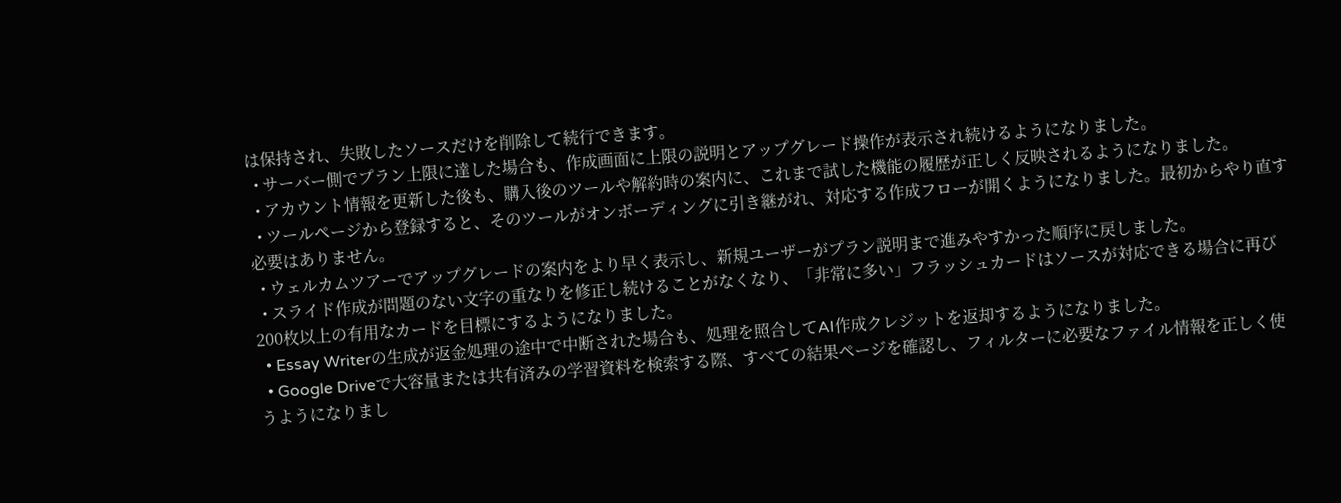は保持され、失敗したソースだけを削除して続行できます。
  • サーバー側でプラン上限に達した場合も、作成画面に上限の説明とアップグレード操作が表示され続けるようになりました。
  • アカウント情報を更新した後も、購入後のツールや解約時の案内に、これまで試した機能の履歴が正しく反映されるようになりました。
  • ツールページから登録すると、そのツールがオンボーディングに引き継がれ、対応する作成フローが開くようになりました。最初からやり直す必要はありません。
  • ウェルカムツアーでアップグレードの案内をより早く表示し、新規ユーザーがプラン説明まで進みやすかった順序に戻しました。
  • スライド作成が問題のない文字の重なりを修正し続けることがなくなり、「非常に多い」フラッシュカードはソースが対応できる場合に再び200枚以上の有用なカードを目標にするようになりました。
  • Essay Writerの生成が返金処理の途中で中断された場合も、処理を照合してAI作成クレジットを返却するようになりました。
  • Google Driveで大容量または共有済みの学習資料を検索する際、すべての結果ページを確認し、フィルターに必要なファイル情報を正しく使うようになりまし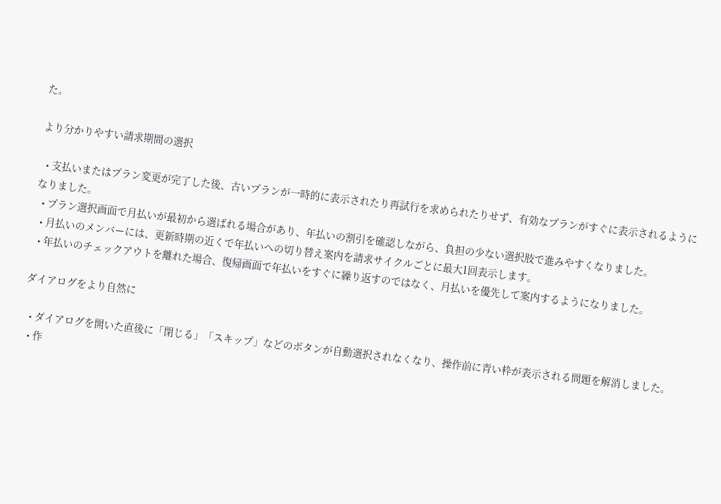た。

より分かりやすい請求期間の選択

  • 支払いまたはプラン変更が完了した後、古いプランが一時的に表示されたり再試行を求められたりせず、有効なプランがすぐに表示されるようになりました。
  • プラン選択画面で月払いが最初から選ばれる場合があり、年払いの割引を確認しながら、負担の少ない選択肢で進みやすくなりました。
  • 月払いのメンバーには、更新時期の近くで年払いへの切り替え案内を請求サイクルごとに最大1回表示します。
  • 年払いのチェックアウトを離れた場合、復帰画面で年払いをすぐに繰り返すのではなく、月払いを優先して案内するようになりました。

ダイアログをより自然に

  • ダイアログを開いた直後に「閉じる」「スキップ」などのボタンが自動選択されなくなり、操作前に青い枠が表示される問題を解消しました。
  • 作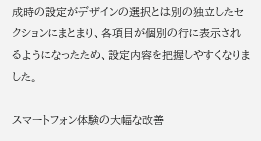成時の設定がデザインの選択とは別の独立したセクションにまとまり、各項目が個別の行に表示されるようになったため、設定内容を把握しやすくなりました。

スマートフォン体験の大幅な改善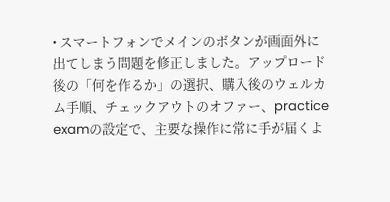• スマートフォンでメインのボタンが画面外に出てしまう問題を修正しました。アップロード後の「何を作るか」の選択、購入後のウェルカム手順、チェックアウトのオファー、practice examの設定で、主要な操作に常に手が届くよ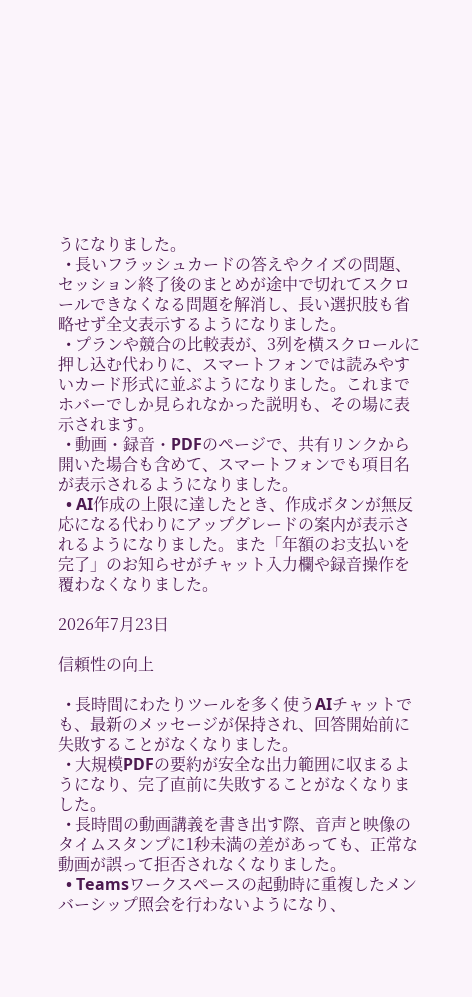うになりました。
  • 長いフラッシュカードの答えやクイズの問題、セッション終了後のまとめが途中で切れてスクロールできなくなる問題を解消し、長い選択肢も省略せず全文表示するようになりました。
  • プランや競合の比較表が、3列を横スクロールに押し込む代わりに、スマートフォンでは読みやすいカード形式に並ぶようになりました。これまでホバーでしか見られなかった説明も、その場に表示されます。
  • 動画・録音・PDFのページで、共有リンクから開いた場合も含めて、スマートフォンでも項目名が表示されるようになりました。
  • AI作成の上限に達したとき、作成ボタンが無反応になる代わりにアップグレードの案内が表示されるようになりました。また「年額のお支払いを完了」のお知らせがチャット入力欄や録音操作を覆わなくなりました。

2026年7月23日

信頼性の向上

  • 長時間にわたりツールを多く使うAIチャットでも、最新のメッセージが保持され、回答開始前に失敗することがなくなりました。
  • 大規模PDFの要約が安全な出力範囲に収まるようになり、完了直前に失敗することがなくなりました。
  • 長時間の動画講義を書き出す際、音声と映像のタイムスタンプに1秒未満の差があっても、正常な動画が誤って拒否されなくなりました。
  • Teamsワークスペースの起動時に重複したメンバーシップ照会を行わないようになり、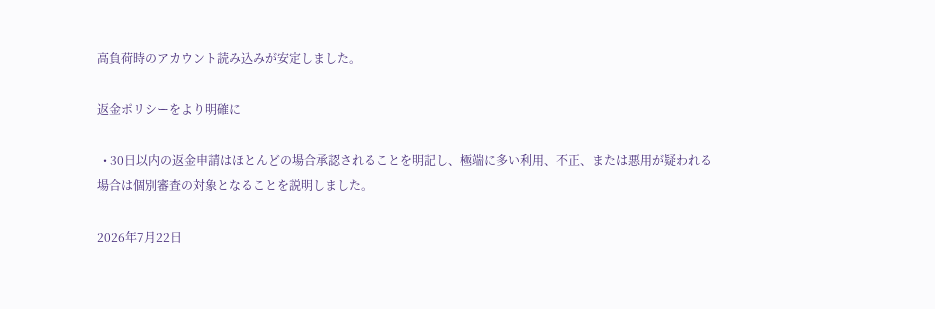高負荷時のアカウント読み込みが安定しました。

返金ポリシーをより明確に

  • 30日以内の返金申請はほとんどの場合承認されることを明記し、極端に多い利用、不正、または悪用が疑われる場合は個別審査の対象となることを説明しました。

2026年7月22日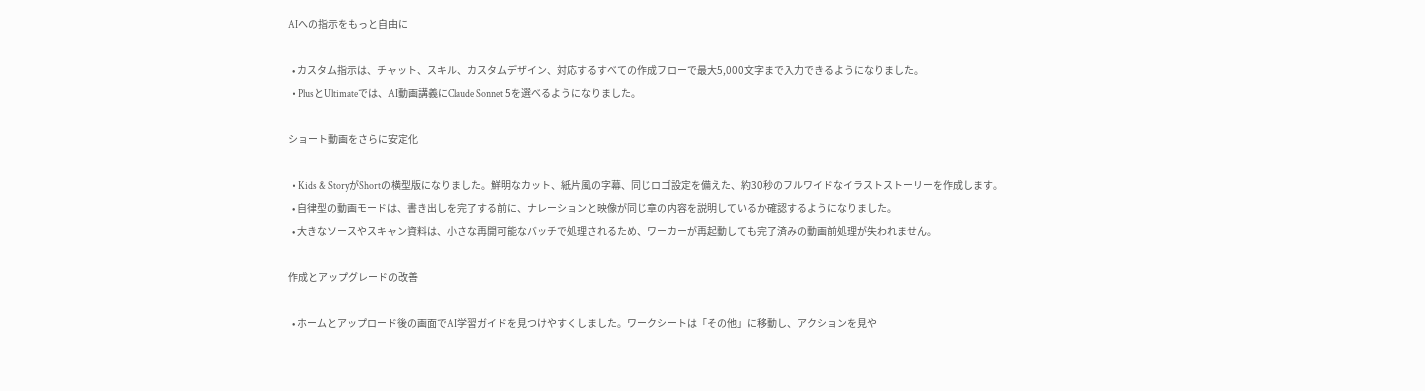AIへの指示をもっと自由に

  • カスタム指示は、チャット、スキル、カスタムデザイン、対応するすべての作成フローで最大5,000文字まで入力できるようになりました。
  • PlusとUltimateでは、AI動画講義にClaude Sonnet 5を選べるようになりました。

ショート動画をさらに安定化

  • Kids & StoryがShortの横型版になりました。鮮明なカット、紙片風の字幕、同じロゴ設定を備えた、約30秒のフルワイドなイラストストーリーを作成します。
  • 自律型の動画モードは、書き出しを完了する前に、ナレーションと映像が同じ章の内容を説明しているか確認するようになりました。
  • 大きなソースやスキャン資料は、小さな再開可能なバッチで処理されるため、ワーカーが再起動しても完了済みの動画前処理が失われません。

作成とアップグレードの改善

  • ホームとアップロード後の画面でAI学習ガイドを見つけやすくしました。ワークシートは「その他」に移動し、アクションを見や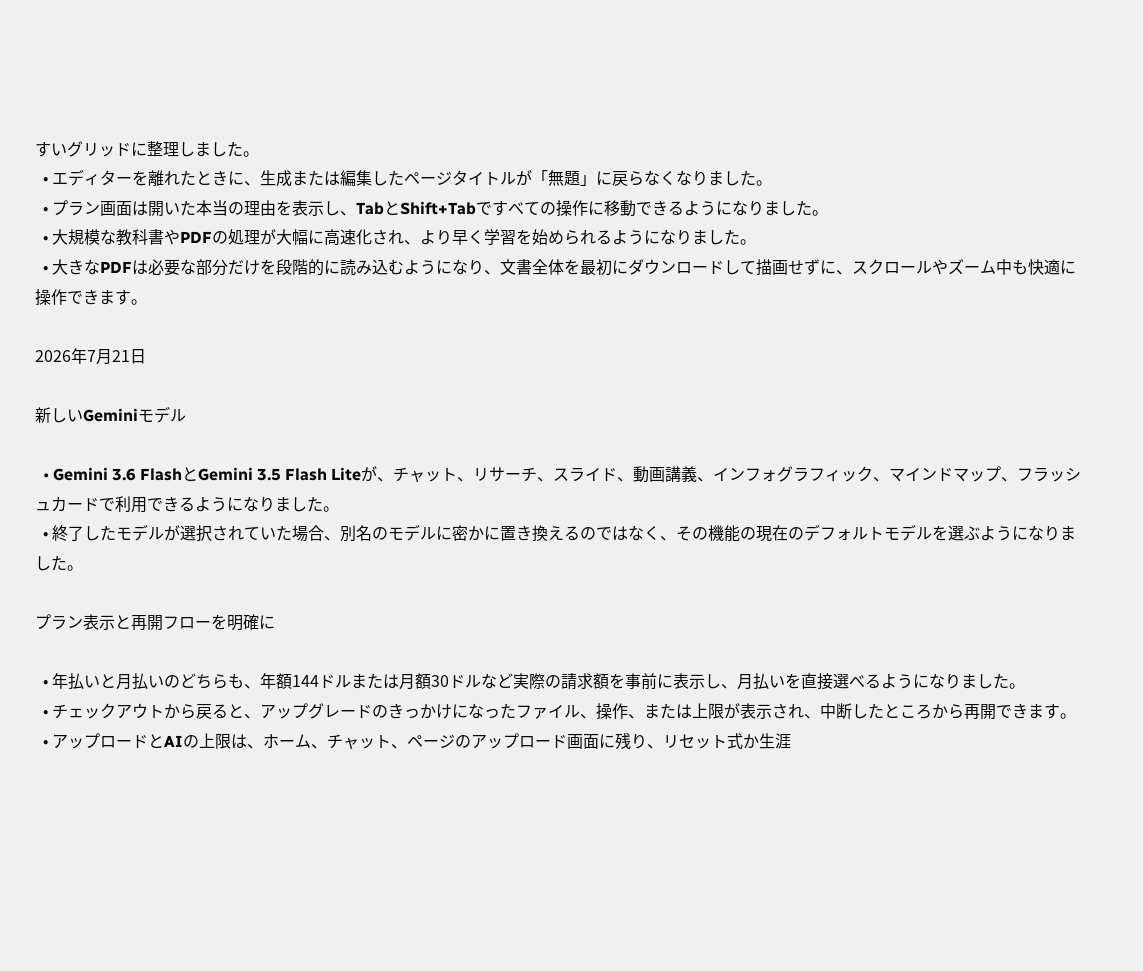すいグリッドに整理しました。
  • エディターを離れたときに、生成または編集したページタイトルが「無題」に戻らなくなりました。
  • プラン画面は開いた本当の理由を表示し、TabとShift+Tabですべての操作に移動できるようになりました。
  • 大規模な教科書やPDFの処理が大幅に高速化され、より早く学習を始められるようになりました。
  • 大きなPDFは必要な部分だけを段階的に読み込むようになり、文書全体を最初にダウンロードして描画せずに、スクロールやズーム中も快適に操作できます。

2026年7月21日

新しいGeminiモデル

  • Gemini 3.6 FlashとGemini 3.5 Flash Liteが、チャット、リサーチ、スライド、動画講義、インフォグラフィック、マインドマップ、フラッシュカードで利用できるようになりました。
  • 終了したモデルが選択されていた場合、別名のモデルに密かに置き換えるのではなく、その機能の現在のデフォルトモデルを選ぶようになりました。

プラン表示と再開フローを明確に

  • 年払いと月払いのどちらも、年額144ドルまたは月額30ドルなど実際の請求額を事前に表示し、月払いを直接選べるようになりました。
  • チェックアウトから戻ると、アップグレードのきっかけになったファイル、操作、または上限が表示され、中断したところから再開できます。
  • アップロードとAIの上限は、ホーム、チャット、ページのアップロード画面に残り、リセット式か生涯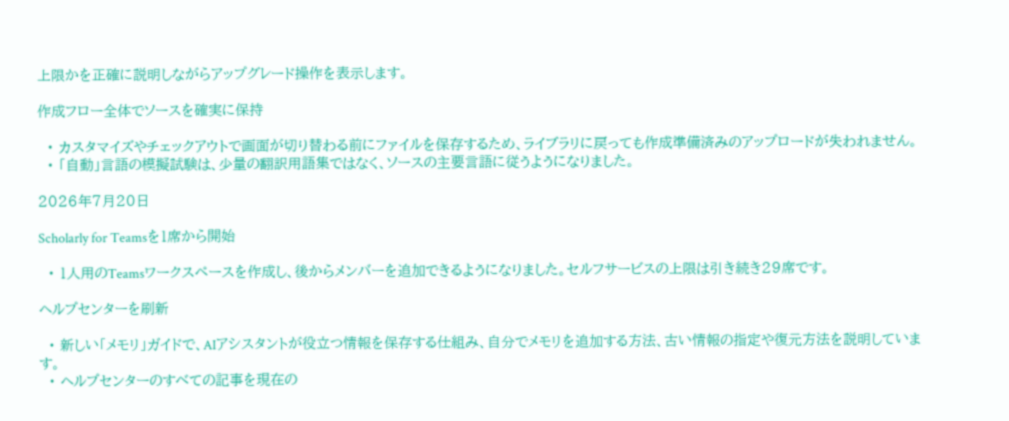上限かを正確に説明しながらアップグレード操作を表示します。

作成フロー全体でソースを確実に保持

  • カスタマイズやチェックアウトで画面が切り替わる前にファイルを保存するため、ライブラリに戻っても作成準備済みのアップロードが失われません。
  • 「自動」言語の模擬試験は、少量の翻訳用語集ではなく、ソースの主要言語に従うようになりました。

2026年7月20日

Scholarly for Teamsを1席から開始

  • 1人用のTeamsワークスペースを作成し、後からメンバーを追加できるようになりました。セルフサービスの上限は引き続き29席です。

ヘルプセンターを刷新

  • 新しい「メモリ」ガイドで、AIアシスタントが役立つ情報を保存する仕組み、自分でメモリを追加する方法、古い情報の指定や復元方法を説明しています。
  • ヘルプセンターのすべての記事を現在の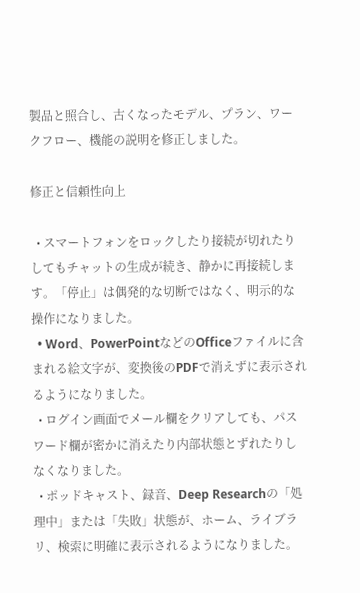製品と照合し、古くなったモデル、プラン、ワークフロー、機能の説明を修正しました。

修正と信頼性向上

  • スマートフォンをロックしたり接続が切れたりしてもチャットの生成が続き、静かに再接続します。「停止」は偶発的な切断ではなく、明示的な操作になりました。
  • Word、PowerPointなどのOfficeファイルに含まれる絵文字が、変換後のPDFで消えずに表示されるようになりました。
  • ログイン画面でメール欄をクリアしても、パスワード欄が密かに消えたり内部状態とずれたりしなくなりました。
  • ポッドキャスト、録音、Deep Researchの「処理中」または「失敗」状態が、ホーム、ライブラリ、検索に明確に表示されるようになりました。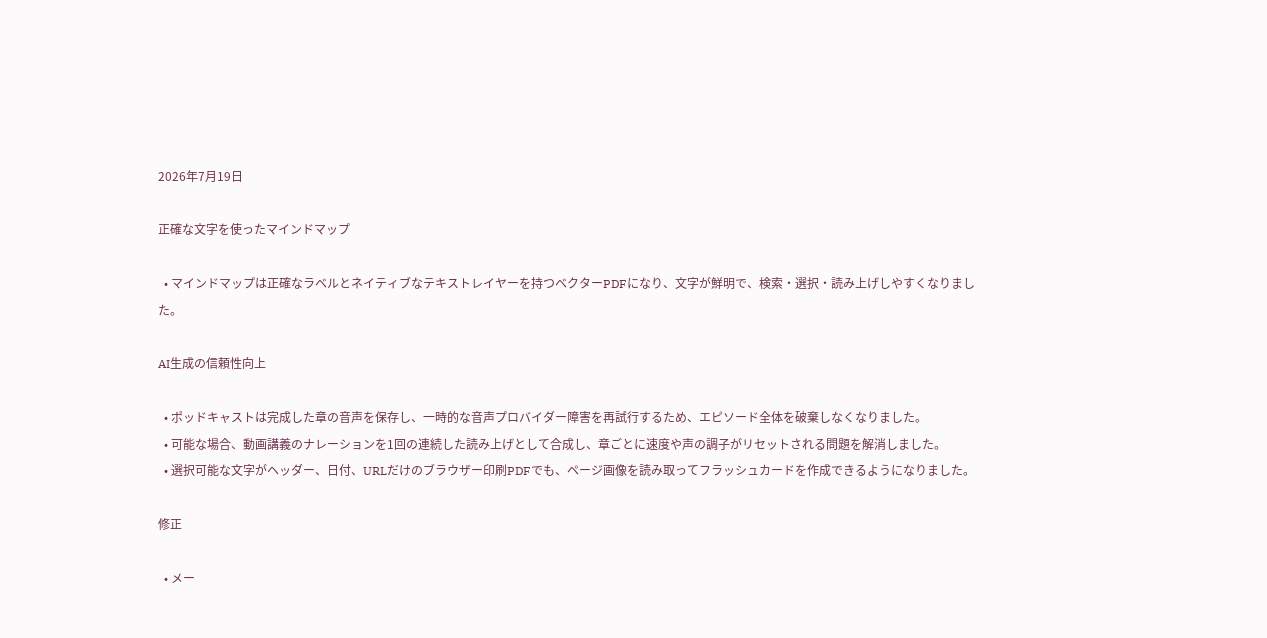2026年7月19日

正確な文字を使ったマインドマップ

  • マインドマップは正確なラベルとネイティブなテキストレイヤーを持つベクターPDFになり、文字が鮮明で、検索・選択・読み上げしやすくなりました。

AI生成の信頼性向上

  • ポッドキャストは完成した章の音声を保存し、一時的な音声プロバイダー障害を再試行するため、エピソード全体を破棄しなくなりました。
  • 可能な場合、動画講義のナレーションを1回の連続した読み上げとして合成し、章ごとに速度や声の調子がリセットされる問題を解消しました。
  • 選択可能な文字がヘッダー、日付、URLだけのブラウザー印刷PDFでも、ページ画像を読み取ってフラッシュカードを作成できるようになりました。

修正

  • メー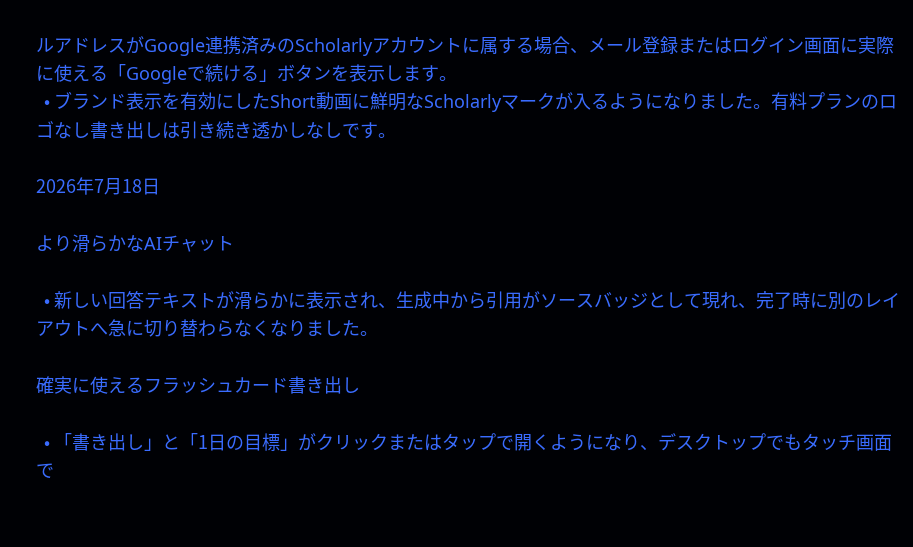ルアドレスがGoogle連携済みのScholarlyアカウントに属する場合、メール登録またはログイン画面に実際に使える「Googleで続ける」ボタンを表示します。
  • ブランド表示を有効にしたShort動画に鮮明なScholarlyマークが入るようになりました。有料プランのロゴなし書き出しは引き続き透かしなしです。

2026年7月18日

より滑らかなAIチャット

  • 新しい回答テキストが滑らかに表示され、生成中から引用がソースバッジとして現れ、完了時に別のレイアウトへ急に切り替わらなくなりました。

確実に使えるフラッシュカード書き出し

  • 「書き出し」と「1日の目標」がクリックまたはタップで開くようになり、デスクトップでもタッチ画面で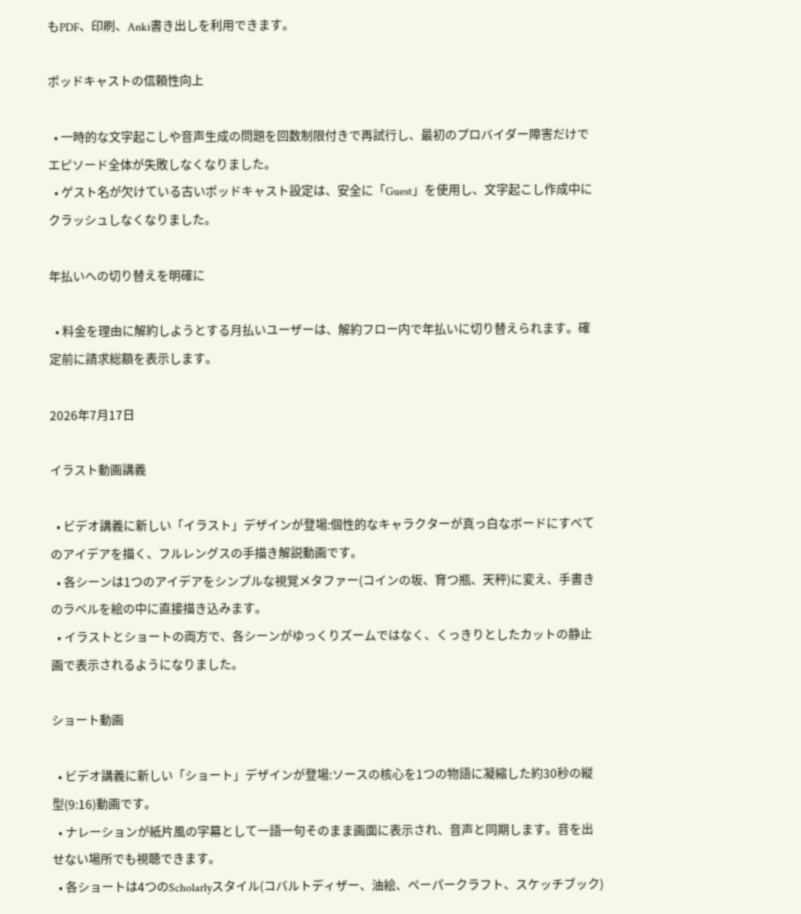もPDF、印刷、Anki書き出しを利用できます。

ポッドキャストの信頼性向上

  • 一時的な文字起こしや音声生成の問題を回数制限付きで再試行し、最初のプロバイダー障害だけでエピソード全体が失敗しなくなりました。
  • ゲスト名が欠けている古いポッドキャスト設定は、安全に「Guest」を使用し、文字起こし作成中にクラッシュしなくなりました。

年払いへの切り替えを明確に

  • 料金を理由に解約しようとする月払いユーザーは、解約フロー内で年払いに切り替えられます。確定前に請求総額を表示します。

2026年7月17日

イラスト動画講義

  • ビデオ講義に新しい「イラスト」デザインが登場:個性的なキャラクターが真っ白なボードにすべてのアイデアを描く、フルレングスの手描き解説動画です。
  • 各シーンは1つのアイデアをシンプルな視覚メタファー(コインの坂、育つ瓶、天秤)に変え、手書きのラベルを絵の中に直接描き込みます。
  • イラストとショートの両方で、各シーンがゆっくりズームではなく、くっきりとしたカットの静止画で表示されるようになりました。

ショート動画

  • ビデオ講義に新しい「ショート」デザインが登場:ソースの核心を1つの物語に凝縮した約30秒の縦型(9:16)動画です。
  • ナレーションが紙片風の字幕として一語一句そのまま画面に表示され、音声と同期します。音を出せない場所でも視聴できます。
  • 各ショートは4つのScholarlyスタイル(コバルトディザー、油絵、ペーパークラフト、スケッチブック)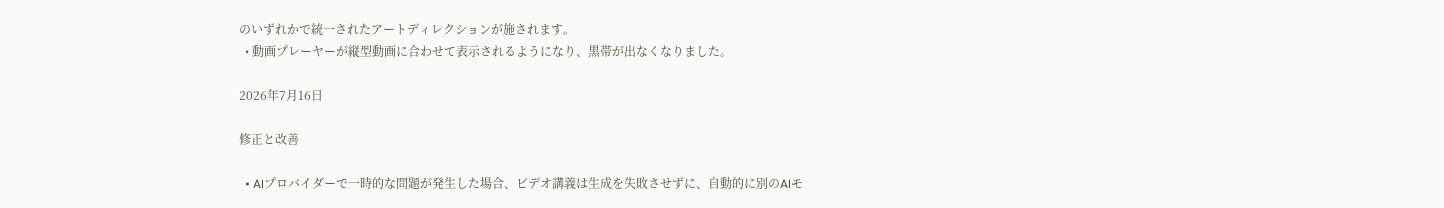のいずれかで統一されたアートディレクションが施されます。
  • 動画プレーヤーが縦型動画に合わせて表示されるようになり、黒帯が出なくなりました。

2026年7月16日

修正と改善

  • AIプロバイダーで一時的な問題が発生した場合、ビデオ講義は生成を失敗させずに、自動的に別のAIモ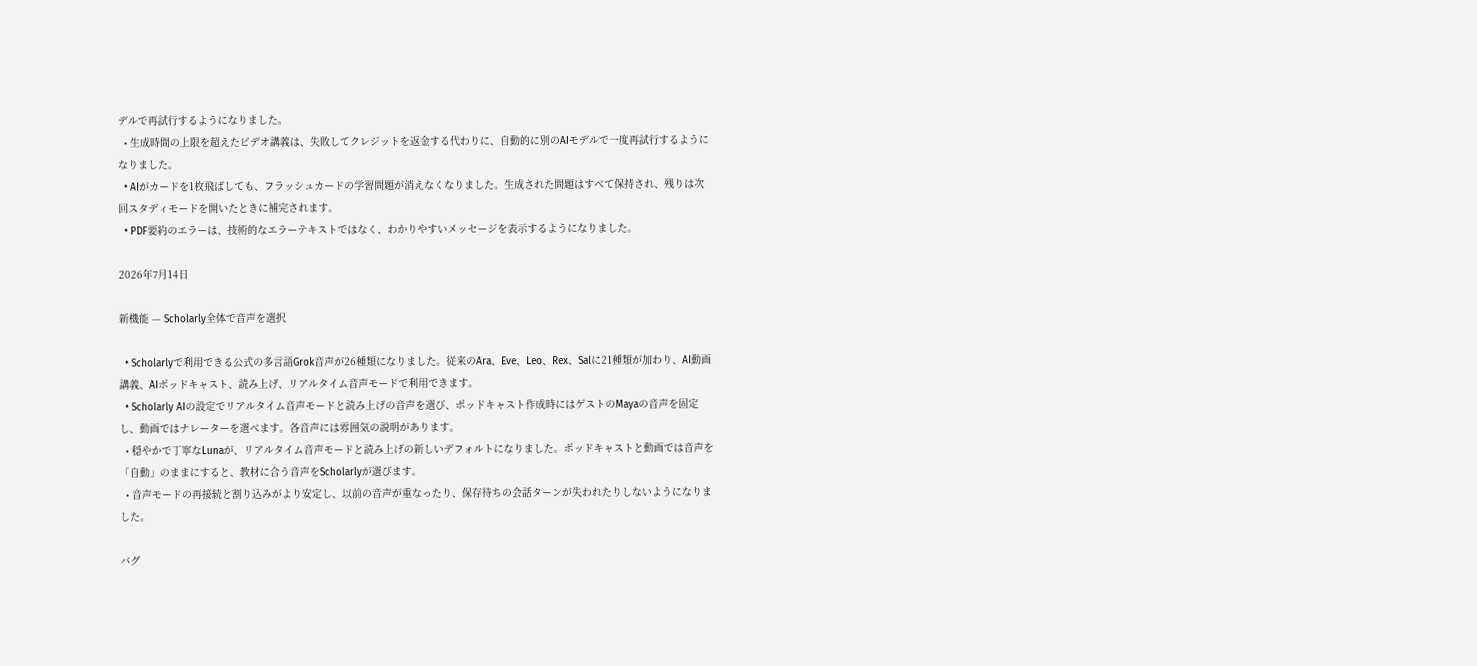デルで再試行するようになりました。
  • 生成時間の上限を超えたビデオ講義は、失敗してクレジットを返金する代わりに、自動的に別のAIモデルで一度再試行するようになりました。
  • AIがカードを1枚飛ばしても、フラッシュカードの学習問題が消えなくなりました。生成された問題はすべて保持され、残りは次回スタディモードを開いたときに補完されます。
  • PDF要約のエラーは、技術的なエラーテキストではなく、わかりやすいメッセージを表示するようになりました。

2026年7月14日

新機能 — Scholarly全体で音声を選択

  • Scholarlyで利用できる公式の多言語Grok音声が26種類になりました。従来のAra、Eve、Leo、Rex、Salに21種類が加わり、AI動画講義、AIポッドキャスト、読み上げ、リアルタイム音声モードで利用できます。
  • Scholarly AIの設定でリアルタイム音声モードと読み上げの音声を選び、ポッドキャスト作成時にはゲストのMayaの音声を固定し、動画ではナレーターを選べます。各音声には雰囲気の説明があります。
  • 穏やかで丁寧なLunaが、リアルタイム音声モードと読み上げの新しいデフォルトになりました。ポッドキャストと動画では音声を「自動」のままにすると、教材に合う音声をScholarlyが選びます。
  • 音声モードの再接続と割り込みがより安定し、以前の音声が重なったり、保存待ちの会話ターンが失われたりしないようになりました。

バグ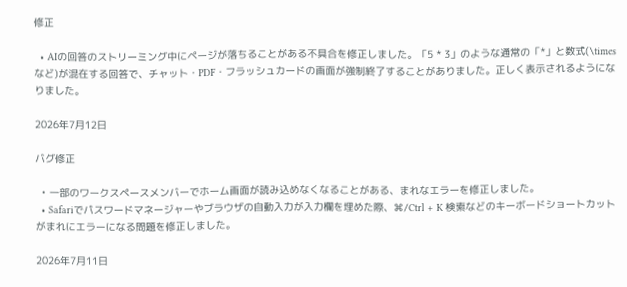修正

  • AIの回答のストリーミング中にページが落ちることがある不具合を修正しました。「5 * 3」のような通常の「*」と数式(\times など)が混在する回答で、チャット・PDF・フラッシュカードの画面が強制終了することがありました。正しく表示されるようになりました。

2026年7月12日

バグ修正

  • 一部のワークスペースメンバーでホーム画面が読み込めなくなることがある、まれなエラーを修正しました。
  • Safariでパスワードマネージャーやブラウザの自動入力が入力欄を埋めた際、⌘/Ctrl + K 検索などのキーボードショートカットがまれにエラーになる問題を修正しました。

2026年7月11日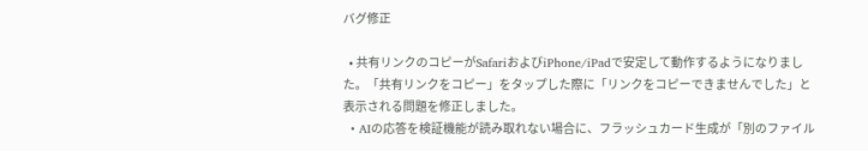バグ修正

  • 共有リンクのコピーがSafariおよびiPhone/iPadで安定して動作するようになりました。「共有リンクをコピー」をタップした際に「リンクをコピーできませんでした」と表示される問題を修正しました。
  • AIの応答を検証機能が読み取れない場合に、フラッシュカード生成が「別のファイル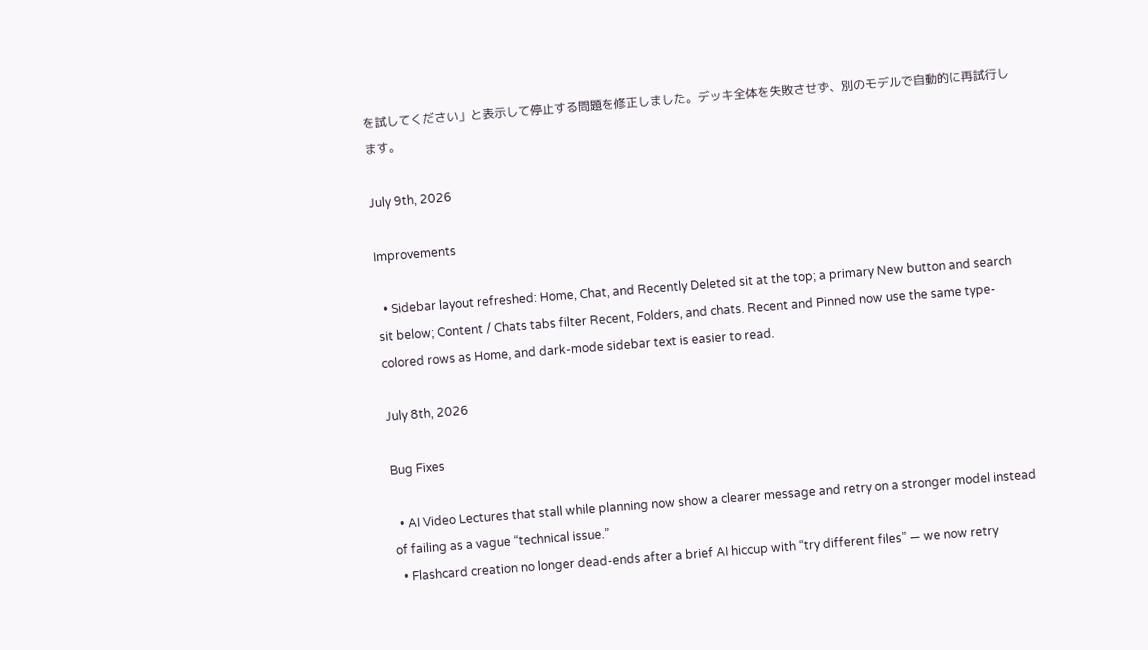を試してください」と表示して停止する問題を修正しました。デッキ全体を失敗させず、別のモデルで自動的に再試行します。

July 9th, 2026

Improvements

  • Sidebar layout refreshed: Home, Chat, and Recently Deleted sit at the top; a primary New button and search sit below; Content / Chats tabs filter Recent, Folders, and chats. Recent and Pinned now use the same type-colored rows as Home, and dark-mode sidebar text is easier to read.

July 8th, 2026

Bug Fixes

  • AI Video Lectures that stall while planning now show a clearer message and retry on a stronger model instead of failing as a vague “technical issue.”
  • Flashcard creation no longer dead-ends after a brief AI hiccup with “try different files” — we now retry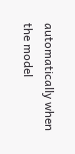automatically when the model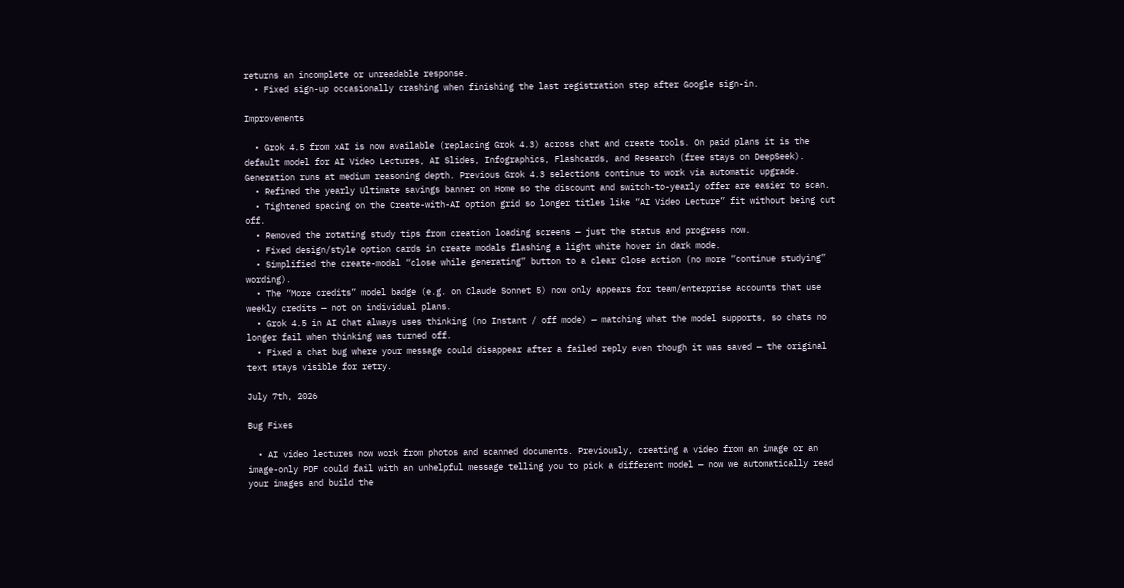returns an incomplete or unreadable response.
  • Fixed sign-up occasionally crashing when finishing the last registration step after Google sign-in.

Improvements

  • Grok 4.5 from xAI is now available (replacing Grok 4.3) across chat and create tools. On paid plans it is the default model for AI Video Lectures, AI Slides, Infographics, Flashcards, and Research (free stays on DeepSeek). Generation runs at medium reasoning depth. Previous Grok 4.3 selections continue to work via automatic upgrade.
  • Refined the yearly Ultimate savings banner on Home so the discount and switch-to-yearly offer are easier to scan.
  • Tightened spacing on the Create-with-AI option grid so longer titles like “AI Video Lecture” fit without being cut off.
  • Removed the rotating study tips from creation loading screens — just the status and progress now.
  • Fixed design/style option cards in create modals flashing a light white hover in dark mode.
  • Simplified the create-modal “close while generating” button to a clear Close action (no more “continue studying” wording).
  • The “More credits” model badge (e.g. on Claude Sonnet 5) now only appears for team/enterprise accounts that use weekly credits — not on individual plans.
  • Grok 4.5 in AI Chat always uses thinking (no Instant / off mode) — matching what the model supports, so chats no longer fail when thinking was turned off.
  • Fixed a chat bug where your message could disappear after a failed reply even though it was saved — the original text stays visible for retry.

July 7th, 2026

Bug Fixes

  • AI video lectures now work from photos and scanned documents. Previously, creating a video from an image or an image-only PDF could fail with an unhelpful message telling you to pick a different model — now we automatically read your images and build the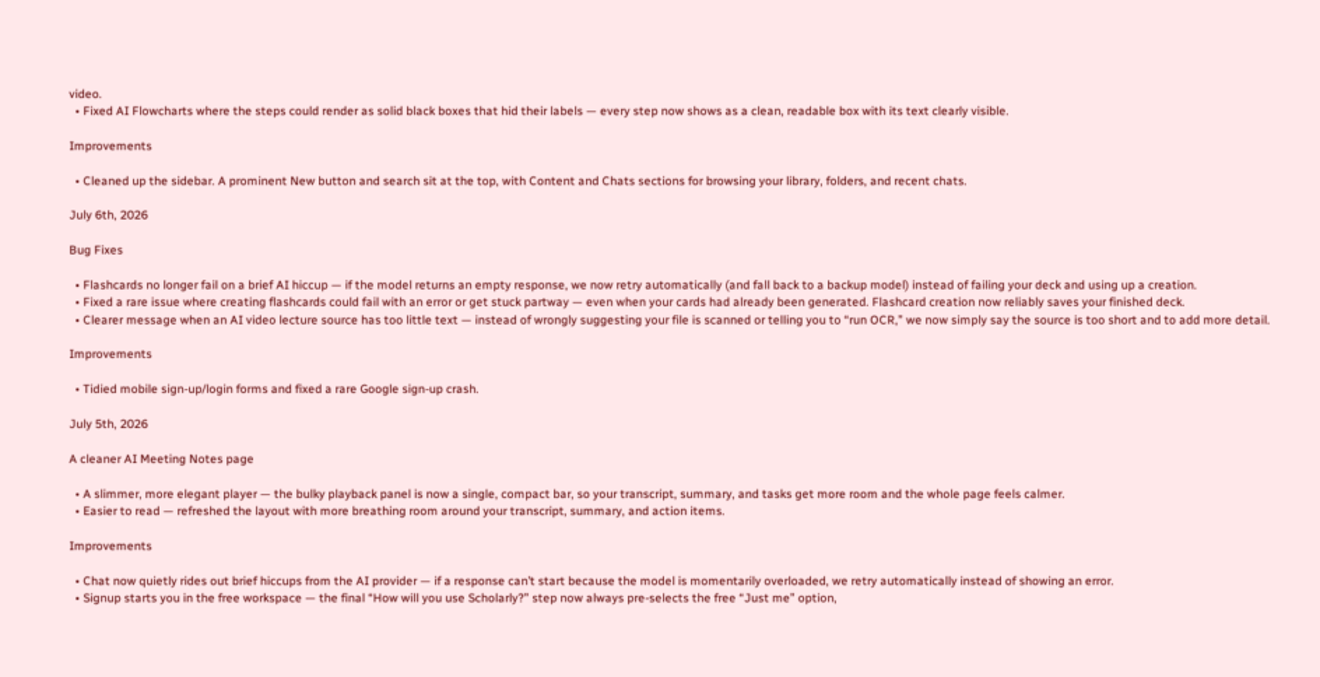video.
  • Fixed AI Flowcharts where the steps could render as solid black boxes that hid their labels — every step now shows as a clean, readable box with its text clearly visible.

Improvements

  • Cleaned up the sidebar. A prominent New button and search sit at the top, with Content and Chats sections for browsing your library, folders, and recent chats.

July 6th, 2026

Bug Fixes

  • Flashcards no longer fail on a brief AI hiccup — if the model returns an empty response, we now retry automatically (and fall back to a backup model) instead of failing your deck and using up a creation.
  • Fixed a rare issue where creating flashcards could fail with an error or get stuck partway — even when your cards had already been generated. Flashcard creation now reliably saves your finished deck.
  • Clearer message when an AI video lecture source has too little text — instead of wrongly suggesting your file is scanned or telling you to “run OCR,” we now simply say the source is too short and to add more detail.

Improvements

  • Tidied mobile sign-up/login forms and fixed a rare Google sign-up crash.

July 5th, 2026

A cleaner AI Meeting Notes page

  • A slimmer, more elegant player — the bulky playback panel is now a single, compact bar, so your transcript, summary, and tasks get more room and the whole page feels calmer.
  • Easier to read — refreshed the layout with more breathing room around your transcript, summary, and action items.

Improvements

  • Chat now quietly rides out brief hiccups from the AI provider — if a response can’t start because the model is momentarily overloaded, we retry automatically instead of showing an error.
  • Signup starts you in the free workspace — the final “How will you use Scholarly?” step now always pre-selects the free “Just me” option,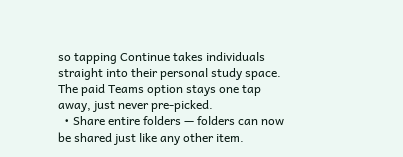so tapping Continue takes individuals straight into their personal study space. The paid Teams option stays one tap away, just never pre-picked.
  • Share entire folders — folders can now be shared just like any other item.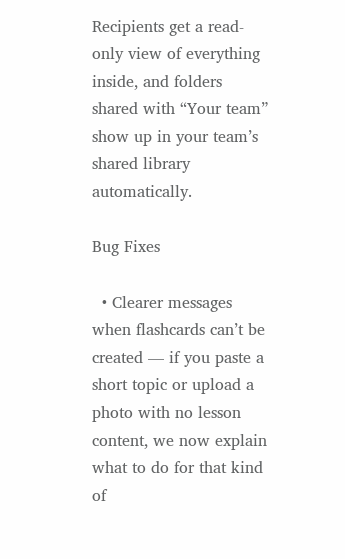Recipients get a read-only view of everything inside, and folders shared with “Your team” show up in your team’s shared library automatically.

Bug Fixes

  • Clearer messages when flashcards can’t be created — if you paste a short topic or upload a photo with no lesson content, we now explain what to do for that kind of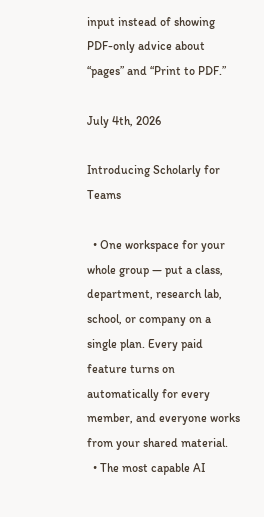input instead of showing PDF-only advice about “pages” and “Print to PDF.”

July 4th, 2026

Introducing Scholarly for Teams

  • One workspace for your whole group — put a class, department, research lab, school, or company on a single plan. Every paid feature turns on automatically for every member, and everyone works from your shared material.
  • The most capable AI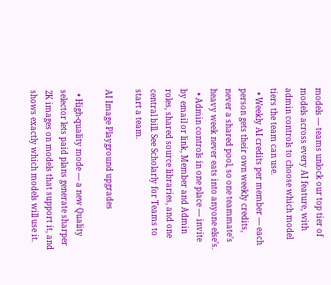models — teams unlock our top tier of models across every AI feature, with admin controls to choose which model tiers the team can use.
  • Weekly AI credits per member — each person gets their own weekly credits, never a shared pool, so one teammate’s heavy week never eats into anyone else’s.
  • Admin controls in one place — invite by email or link, Member and Admin roles, shared source libraries, and one central bill. See Scholarly for Teams to start a team.

AI Image Playground upgrades

  • High-quality mode — a new Quality selector lets paid plans generate sharper 2K images on models that support it, and shows exactly which models will use it.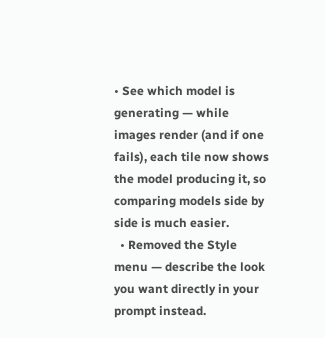• See which model is generating — while images render (and if one fails), each tile now shows the model producing it, so comparing models side by side is much easier.
  • Removed the Style menu — describe the look you want directly in your prompt instead.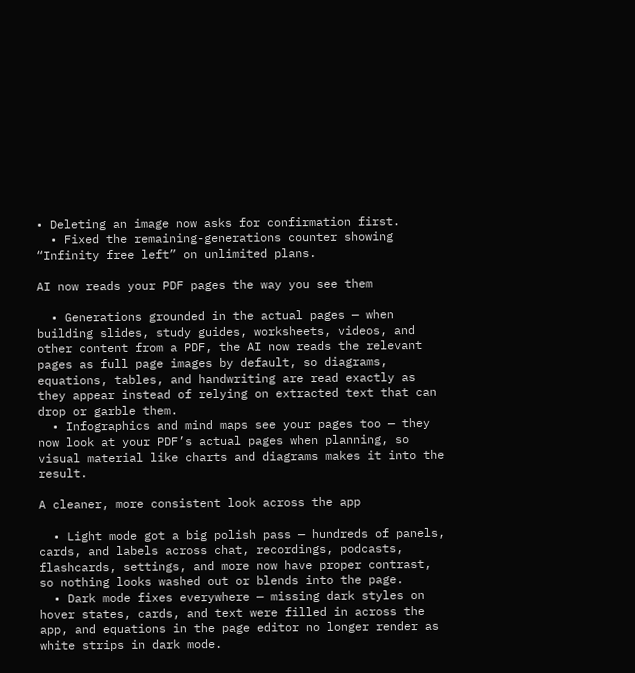• Deleting an image now asks for confirmation first.
  • Fixed the remaining-generations counter showing “Infinity free left” on unlimited plans.

AI now reads your PDF pages the way you see them

  • Generations grounded in the actual pages — when building slides, study guides, worksheets, videos, and other content from a PDF, the AI now reads the relevant pages as full page images by default, so diagrams, equations, tables, and handwriting are read exactly as they appear instead of relying on extracted text that can drop or garble them.
  • Infographics and mind maps see your pages too — they now look at your PDF’s actual pages when planning, so visual material like charts and diagrams makes it into the result.

A cleaner, more consistent look across the app

  • Light mode got a big polish pass — hundreds of panels, cards, and labels across chat, recordings, podcasts, flashcards, settings, and more now have proper contrast, so nothing looks washed out or blends into the page.
  • Dark mode fixes everywhere — missing dark styles on hover states, cards, and text were filled in across the app, and equations in the page editor no longer render as white strips in dark mode.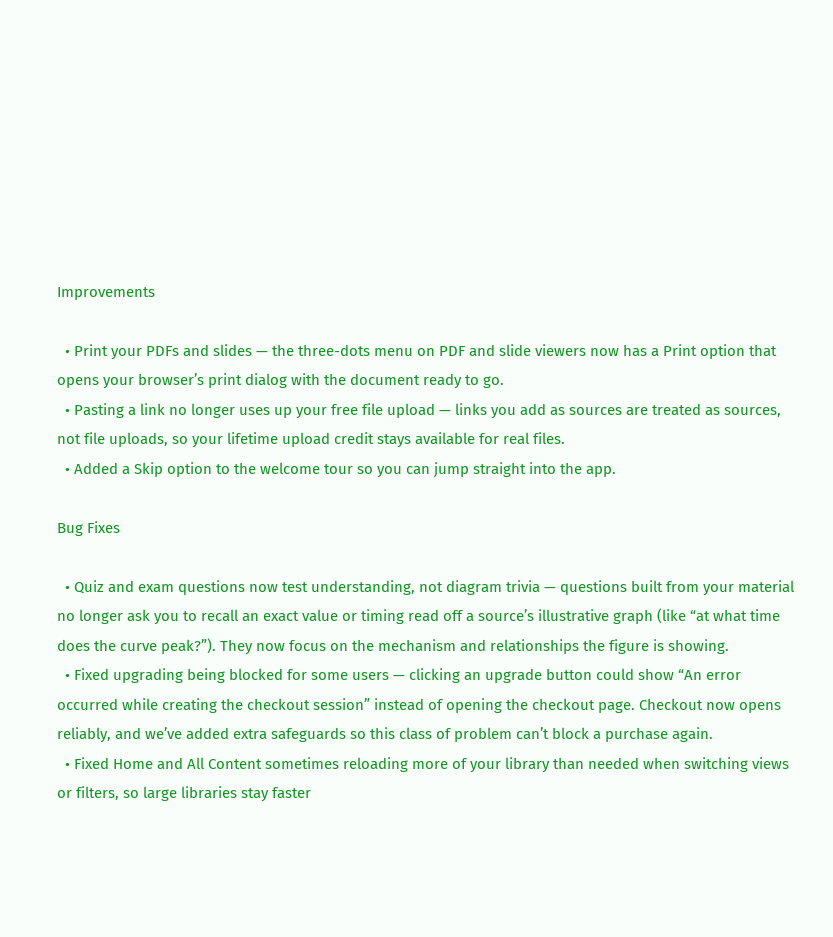Improvements

  • Print your PDFs and slides — the three-dots menu on PDF and slide viewers now has a Print option that opens your browser’s print dialog with the document ready to go.
  • Pasting a link no longer uses up your free file upload — links you add as sources are treated as sources, not file uploads, so your lifetime upload credit stays available for real files.
  • Added a Skip option to the welcome tour so you can jump straight into the app.

Bug Fixes

  • Quiz and exam questions now test understanding, not diagram trivia — questions built from your material no longer ask you to recall an exact value or timing read off a source’s illustrative graph (like “at what time does the curve peak?”). They now focus on the mechanism and relationships the figure is showing.
  • Fixed upgrading being blocked for some users — clicking an upgrade button could show “An error occurred while creating the checkout session” instead of opening the checkout page. Checkout now opens reliably, and we’ve added extra safeguards so this class of problem can’t block a purchase again.
  • Fixed Home and All Content sometimes reloading more of your library than needed when switching views or filters, so large libraries stay faster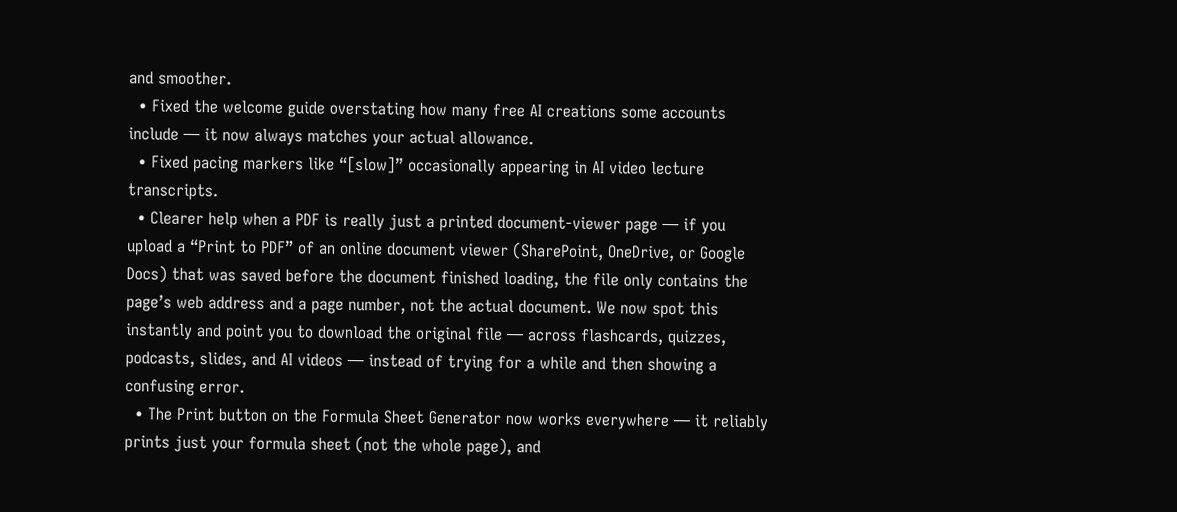and smoother.
  • Fixed the welcome guide overstating how many free AI creations some accounts include — it now always matches your actual allowance.
  • Fixed pacing markers like “[slow]” occasionally appearing in AI video lecture transcripts.
  • Clearer help when a PDF is really just a printed document-viewer page — if you upload a “Print to PDF” of an online document viewer (SharePoint, OneDrive, or Google Docs) that was saved before the document finished loading, the file only contains the page’s web address and a page number, not the actual document. We now spot this instantly and point you to download the original file — across flashcards, quizzes, podcasts, slides, and AI videos — instead of trying for a while and then showing a confusing error.
  • The Print button on the Formula Sheet Generator now works everywhere — it reliably prints just your formula sheet (not the whole page), and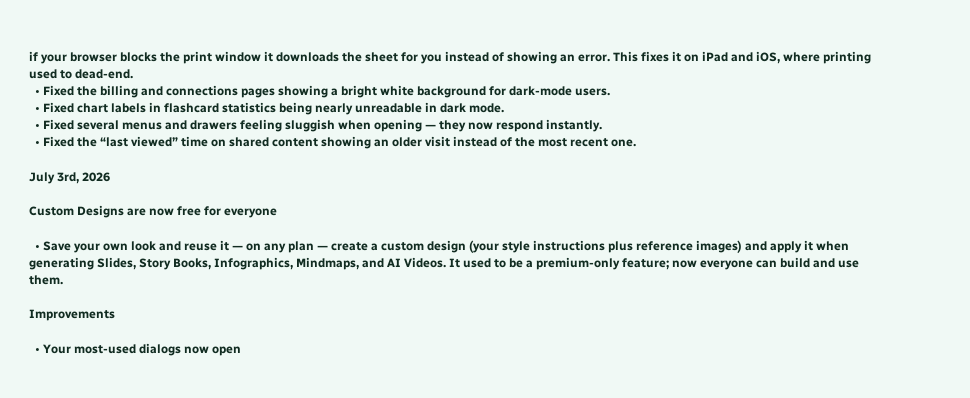if your browser blocks the print window it downloads the sheet for you instead of showing an error. This fixes it on iPad and iOS, where printing used to dead-end.
  • Fixed the billing and connections pages showing a bright white background for dark-mode users.
  • Fixed chart labels in flashcard statistics being nearly unreadable in dark mode.
  • Fixed several menus and drawers feeling sluggish when opening — they now respond instantly.
  • Fixed the “last viewed” time on shared content showing an older visit instead of the most recent one.

July 3rd, 2026

Custom Designs are now free for everyone

  • Save your own look and reuse it — on any plan — create a custom design (your style instructions plus reference images) and apply it when generating Slides, Story Books, Infographics, Mindmaps, and AI Videos. It used to be a premium-only feature; now everyone can build and use them.

Improvements

  • Your most-used dialogs now open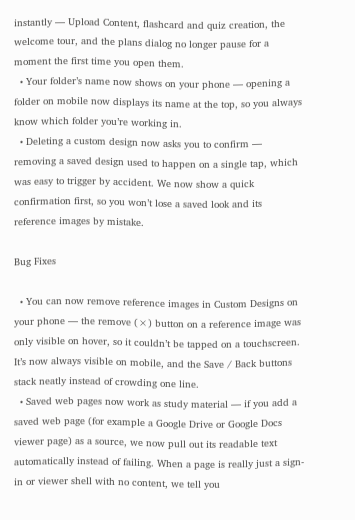instantly — Upload Content, flashcard and quiz creation, the welcome tour, and the plans dialog no longer pause for a moment the first time you open them.
  • Your folder’s name now shows on your phone — opening a folder on mobile now displays its name at the top, so you always know which folder you’re working in.
  • Deleting a custom design now asks you to confirm — removing a saved design used to happen on a single tap, which was easy to trigger by accident. We now show a quick confirmation first, so you won’t lose a saved look and its reference images by mistake.

Bug Fixes

  • You can now remove reference images in Custom Designs on your phone — the remove (×) button on a reference image was only visible on hover, so it couldn’t be tapped on a touchscreen. It’s now always visible on mobile, and the Save / Back buttons stack neatly instead of crowding one line.
  • Saved web pages now work as study material — if you add a saved web page (for example a Google Drive or Google Docs viewer page) as a source, we now pull out its readable text automatically instead of failing. When a page is really just a sign-in or viewer shell with no content, we tell you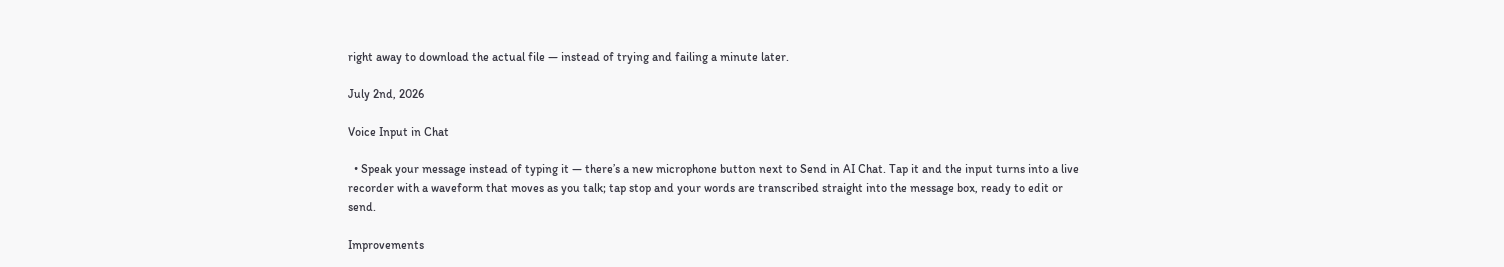right away to download the actual file — instead of trying and failing a minute later.

July 2nd, 2026

Voice Input in Chat

  • Speak your message instead of typing it — there’s a new microphone button next to Send in AI Chat. Tap it and the input turns into a live recorder with a waveform that moves as you talk; tap stop and your words are transcribed straight into the message box, ready to edit or send.

Improvements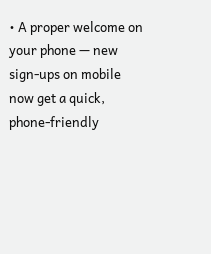• A proper welcome on your phone — new sign-ups on mobile now get a quick, phone-friendly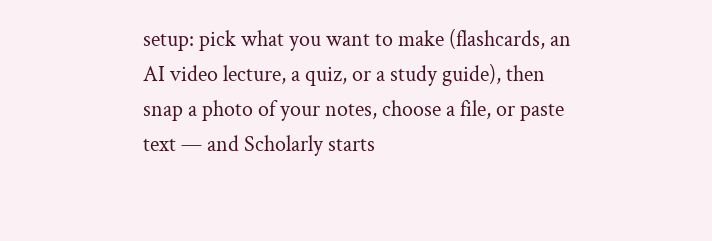setup: pick what you want to make (flashcards, an AI video lecture, a quiz, or a study guide), then snap a photo of your notes, choose a file, or paste text — and Scholarly starts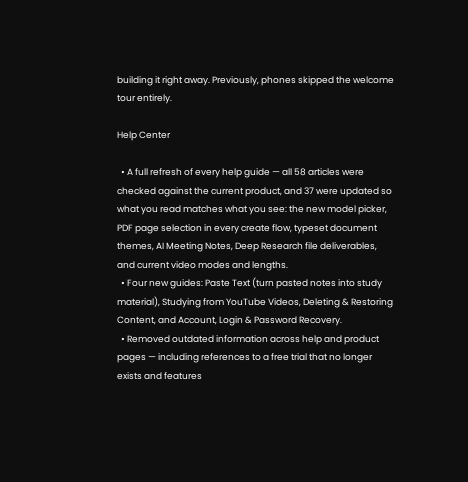building it right away. Previously, phones skipped the welcome tour entirely.

Help Center

  • A full refresh of every help guide — all 58 articles were checked against the current product, and 37 were updated so what you read matches what you see: the new model picker, PDF page selection in every create flow, typeset document themes, AI Meeting Notes, Deep Research file deliverables, and current video modes and lengths.
  • Four new guides: Paste Text (turn pasted notes into study material), Studying from YouTube Videos, Deleting & Restoring Content, and Account, Login & Password Recovery.
  • Removed outdated information across help and product pages — including references to a free trial that no longer exists and features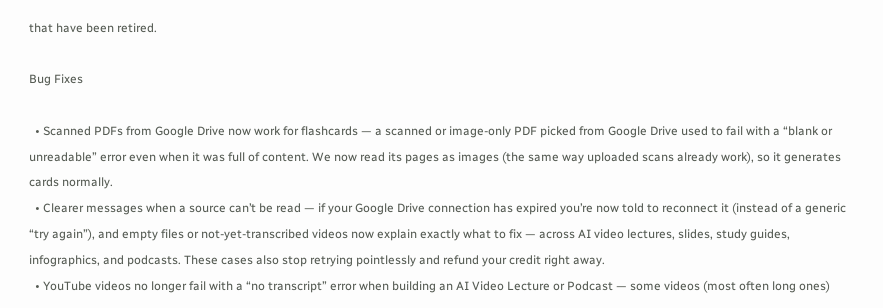that have been retired.

Bug Fixes

  • Scanned PDFs from Google Drive now work for flashcards — a scanned or image-only PDF picked from Google Drive used to fail with a “blank or unreadable” error even when it was full of content. We now read its pages as images (the same way uploaded scans already work), so it generates cards normally.
  • Clearer messages when a source can’t be read — if your Google Drive connection has expired you’re now told to reconnect it (instead of a generic “try again”), and empty files or not-yet-transcribed videos now explain exactly what to fix — across AI video lectures, slides, study guides, infographics, and podcasts. These cases also stop retrying pointlessly and refund your credit right away.
  • YouTube videos no longer fail with a “no transcript” error when building an AI Video Lecture or Podcast — some videos (most often long ones)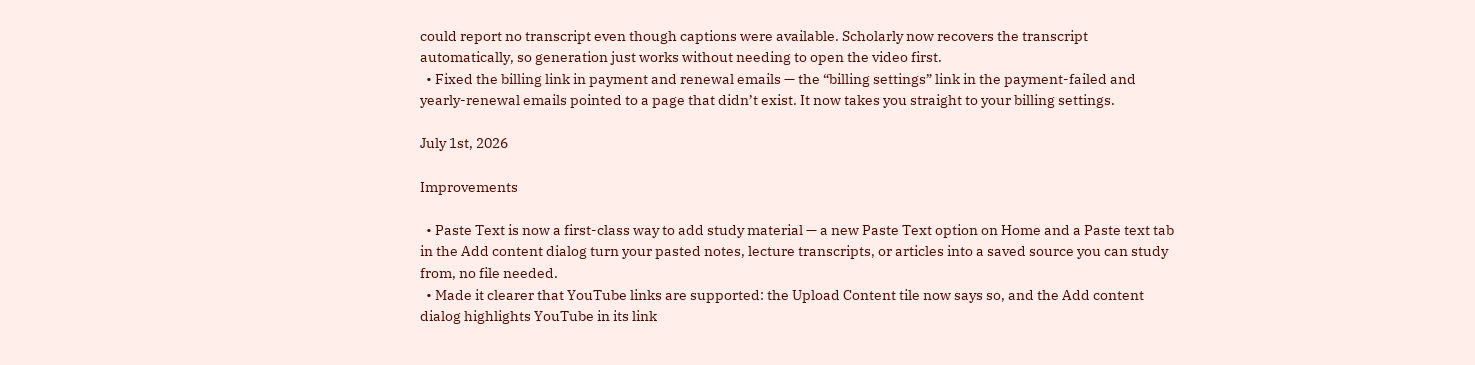could report no transcript even though captions were available. Scholarly now recovers the transcript automatically, so generation just works without needing to open the video first.
  • Fixed the billing link in payment and renewal emails — the “billing settings” link in the payment-failed and yearly-renewal emails pointed to a page that didn’t exist. It now takes you straight to your billing settings.

July 1st, 2026

Improvements

  • Paste Text is now a first-class way to add study material — a new Paste Text option on Home and a Paste text tab in the Add content dialog turn your pasted notes, lecture transcripts, or articles into a saved source you can study from, no file needed.
  • Made it clearer that YouTube links are supported: the Upload Content tile now says so, and the Add content dialog highlights YouTube in its link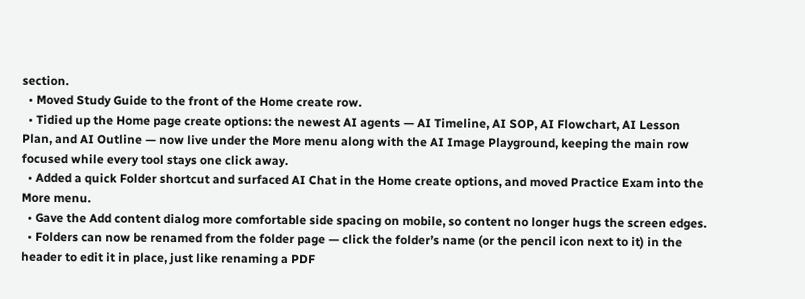section.
  • Moved Study Guide to the front of the Home create row.
  • Tidied up the Home page create options: the newest AI agents — AI Timeline, AI SOP, AI Flowchart, AI Lesson Plan, and AI Outline — now live under the More menu along with the AI Image Playground, keeping the main row focused while every tool stays one click away.
  • Added a quick Folder shortcut and surfaced AI Chat in the Home create options, and moved Practice Exam into the More menu.
  • Gave the Add content dialog more comfortable side spacing on mobile, so content no longer hugs the screen edges.
  • Folders can now be renamed from the folder page — click the folder’s name (or the pencil icon next to it) in the header to edit it in place, just like renaming a PDF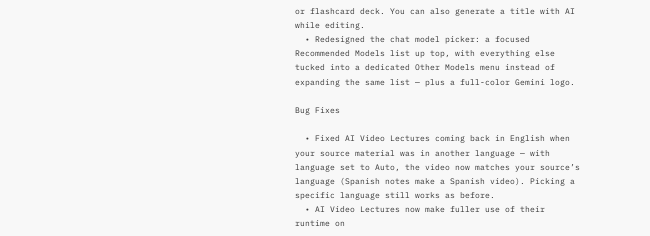or flashcard deck. You can also generate a title with AI while editing.
  • Redesigned the chat model picker: a focused Recommended Models list up top, with everything else tucked into a dedicated Other Models menu instead of expanding the same list — plus a full-color Gemini logo.

Bug Fixes

  • Fixed AI Video Lectures coming back in English when your source material was in another language — with language set to Auto, the video now matches your source’s language (Spanish notes make a Spanish video). Picking a specific language still works as before.
  • AI Video Lectures now make fuller use of their runtime on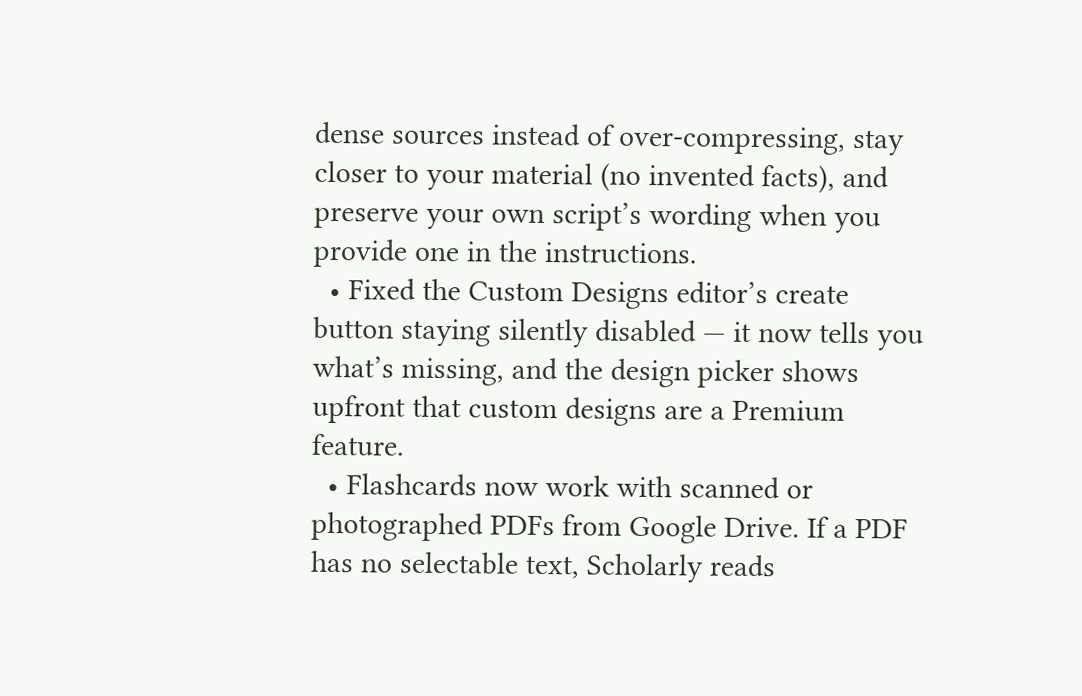dense sources instead of over-compressing, stay closer to your material (no invented facts), and preserve your own script’s wording when you provide one in the instructions.
  • Fixed the Custom Designs editor’s create button staying silently disabled — it now tells you what’s missing, and the design picker shows upfront that custom designs are a Premium feature.
  • Flashcards now work with scanned or photographed PDFs from Google Drive. If a PDF has no selectable text, Scholarly reads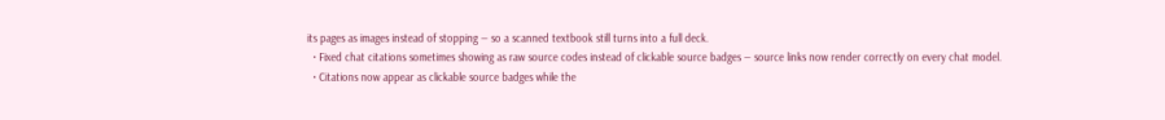its pages as images instead of stopping — so a scanned textbook still turns into a full deck.
  • Fixed chat citations sometimes showing as raw source codes instead of clickable source badges — source links now render correctly on every chat model.
  • Citations now appear as clickable source badges while the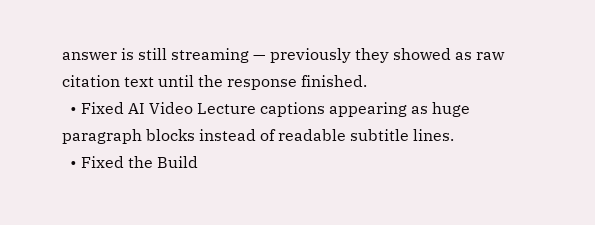answer is still streaming — previously they showed as raw citation text until the response finished.
  • Fixed AI Video Lecture captions appearing as huge paragraph blocks instead of readable subtitle lines.
  • Fixed the Build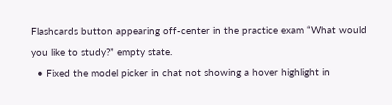Flashcards button appearing off-center in the practice exam “What would you like to study?” empty state.
  • Fixed the model picker in chat not showing a hover highlight in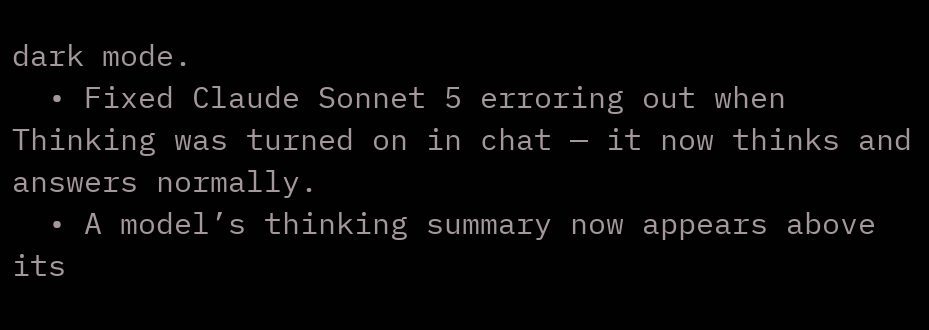dark mode.
  • Fixed Claude Sonnet 5 erroring out when Thinking was turned on in chat — it now thinks and answers normally.
  • A model’s thinking summary now appears above its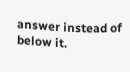answer instead of below it.